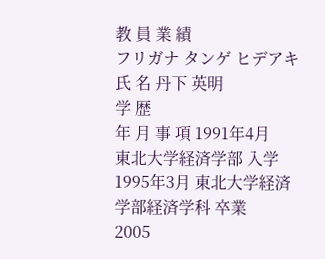教 員 業 績
フリガナ タンゲ ヒデアキ 氏 名 丹下 英明
学 歴
年 月 事 項 1991年4月
東北大学経済学部 入学
1995年3月 東北大学経済学部経済学科 卒業
2005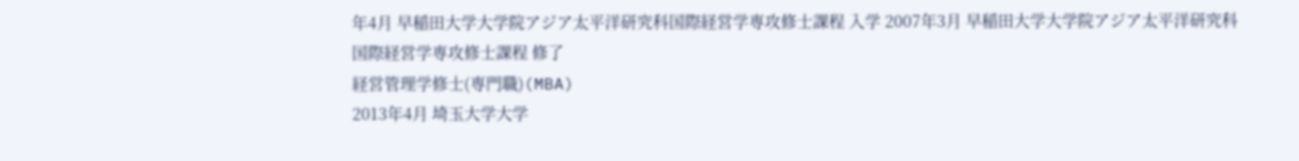年4月 早稲田大学大学院アジア太平洋研究科国際経営学専攻修士課程 入学 2007年3月 早稲田大学大学院アジア太平洋研究科国際経営学専攻修士課程 修了
経営管理学修士(専門職)(MBA)
2013年4月 埼玉大学大学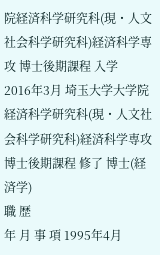院経済科学研究科(現・人文社会科学研究科)経済科学専攻 博士後期課程 入学
2016年3月 埼玉大学大学院経済科学研究科(現・人文社会科学研究科)経済科学専攻 博士後期課程 修了 博士(経済学)
職 歴
年 月 事 項 1995年4月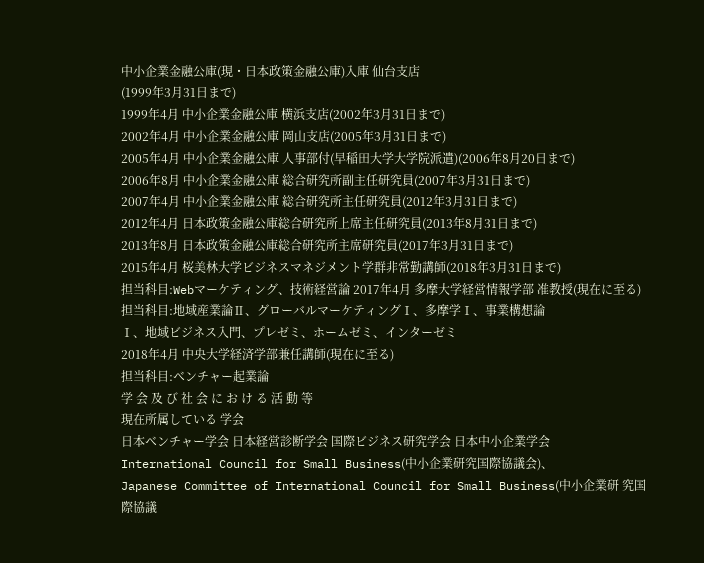中小企業金融公庫(現・日本政策金融公庫)入庫 仙台支店
(1999年3月31日まで)
1999年4月 中小企業金融公庫 横浜支店(2002年3月31日まで)
2002年4月 中小企業金融公庫 岡山支店(2005年3月31日まで)
2005年4月 中小企業金融公庫 人事部付(早稲田大学大学院派遣)(2006年8月20日まで)
2006年8月 中小企業金融公庫 総合研究所副主任研究員(2007年3月31日まで)
2007年4月 中小企業金融公庫 総合研究所主任研究員(2012年3月31日まで)
2012年4月 日本政策金融公庫総合研究所上席主任研究員(2013年8月31日まで)
2013年8月 日本政策金融公庫総合研究所主席研究員(2017年3月31日まで)
2015年4月 桜美林大学ビジネスマネジメント学群非常勤講師(2018年3月31日まで)
担当科目:Webマーケティング、技術経営論 2017年4月 多摩大学経営情報学部 准教授(現在に至る)
担当科目:地域産業論Ⅱ、グローバルマーケティングⅠ、多摩学Ⅰ、事業構想論
Ⅰ、地域ビジネス入門、プレゼミ、ホームゼミ、インターゼミ
2018年4月 中央大学経済学部兼任講師(現在に至る)
担当科目:ベンチャー起業論
学 会 及 び 社 会 に お け る 活 動 等
現在所属している 学会
日本ベンチャー学会 日本経営診断学会 国際ビジネス研究学会 日本中小企業学会
International Council for Small Business(中小企業研究国際協議会)、
Japanese Committee of International Council for Small Business(中小企業研 究国際協議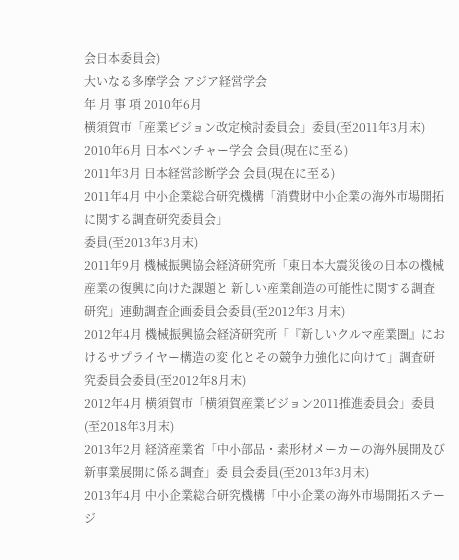会日本委員会)
大いなる多摩学会 アジア経営学会
年 月 事 項 2010年6月
横須賀市「産業ビジョン改定検討委員会」委員(至2011年3月末)
2010年6月 日本ベンチャー学会 会員(現在に至る)
2011年3月 日本経営診断学会 会員(現在に至る)
2011年4月 中小企業総合研究機構「消費財中小企業の海外市場開拓に関する調査研究委員会」
委員(至2013年3月末)
2011年9月 機械振興協会経済研究所「東日本大震災後の日本の機械産業の復興に向けた課題と 新しい産業創造の可能性に関する調査研究」連動調査企画委員会委員(至2012年3 月末)
2012年4月 機械振興協会経済研究所「『新しいクルマ産業圏』におけるサプライヤー構造の変 化とその競争力強化に向けて」調査研究委員会委員(至2012年8月末)
2012年4月 横須賀市「横須賀産業ビジョン2011推進委員会」委員(至2018年3月末)
2013年2月 経済産業省「中小部品・素形材メーカーの海外展開及び新事業展開に係る調査」委 員会委員(至2013年3月末)
2013年4月 中小企業総合研究機構「中小企業の海外市場開拓ステージ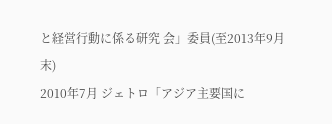と経営行動に係る研究 会」委員(至2013年9月末)
2010年7月 ジェトロ「アジア主要国に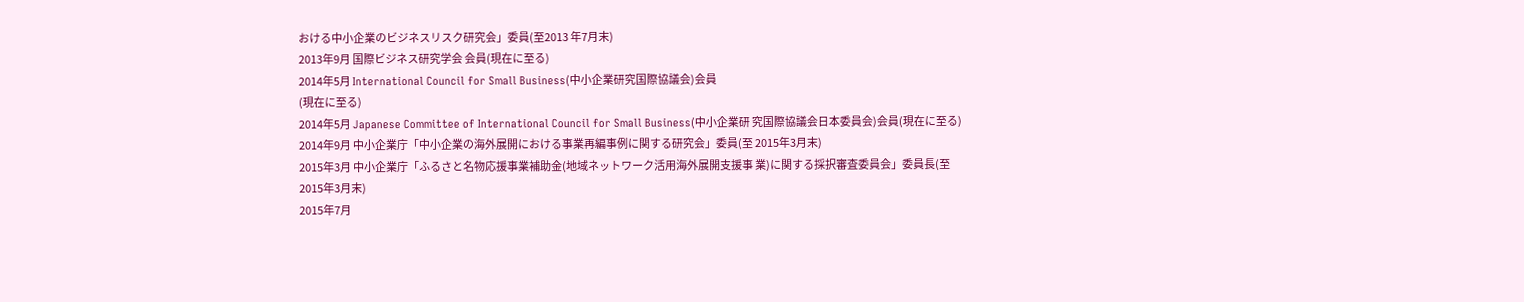おける中小企業のビジネスリスク研究会」委員(至2013 年7月末)
2013年9月 国際ビジネス研究学会 会員(現在に至る)
2014年5月 International Council for Small Business(中小企業研究国際協議会)会員
(現在に至る)
2014年5月 Japanese Committee of International Council for Small Business(中小企業研 究国際協議会日本委員会)会員(現在に至る)
2014年9月 中小企業庁「中小企業の海外展開における事業再編事例に関する研究会」委員(至 2015年3月末)
2015年3月 中小企業庁「ふるさと名物応援事業補助金(地域ネットワーク活用海外展開支援事 業)に関する採択審査委員会」委員長(至2015年3月末)
2015年7月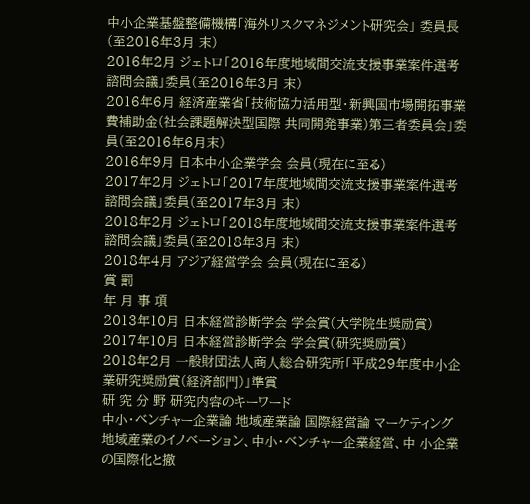中小企業基盤整備機構「海外リスクマネジメント研究会」 委員長(至2016年3月 末)
2016年2月 ジェトロ「2016年度地域間交流支援事業案件選考諮問会議」委員(至2016年3月 末)
2016年6月 経済産業省「技術協力活用型・新興国市場開拓事業費補助金(社会課題解決型国際 共同開発事業)第三者委員会」委員(至2016年6月末)
2016年9月 日本中小企業学会 会員(現在に至る)
2017年2月 ジェトロ「2017年度地域間交流支援事業案件選考諮問会議」委員(至2017年3月 末)
2018年2月 ジェトロ「2018年度地域間交流支援事業案件選考諮問会議」委員(至2018年3月 末)
2018年4月 アジア経営学会 会員(現在に至る)
賞 罰
年 月 事 項
2013年10月 日本経営診断学会 学会賞(大学院生奨励賞)
2017年10月 日本経営診断学会 学会賞(研究奨励賞)
2018年2月 ⼀般財団法⼈商⼈総合研究所「平成29年度中⼩企業研究奨励賞(経済部⾨)」準賞
研 究 分 野 研究内容のキーワード
中小・ベンチャー企業論 地域産業論 国際経営論 マーケティング
地域産業のイノベーション、中小・ベンチャー企業経営、中 小企業の国際化と撤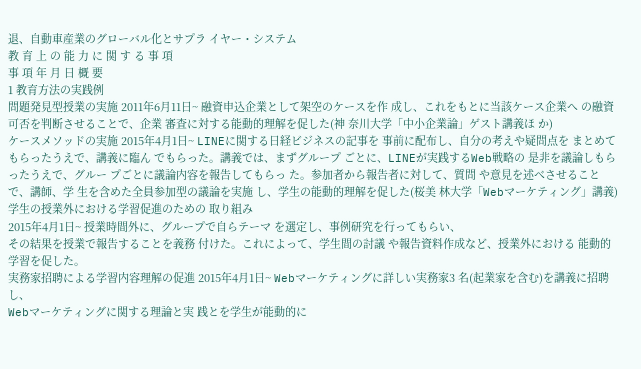退、自動車産業のグローバル化とサプラ イヤー・システム
教 育 上 の 能 力 に 関 す る 事 項
事 項 年 月 日 概 要
1 教育方法の実践例
問題発見型授業の実施 2011年6月11日~ 融資申込企業として架空のケースを作 成し、これをもとに当該ケース企業へ の融資可否を判断させることで、企業 審査に対する能動的理解を促した(神 奈川大学「中小企業論」ゲスト講義ほ か)
ケースメソッドの実施 2015年4月1日~ LINEに関する日経ビジネスの記事を 事前に配布し、自分の考えや疑問点を まとめてもらったうえで、講義に臨ん でもらった。講義では、まずグループ ごとに、LINEが実践するWeb戦略の 是非を議論しもらったうえで、グルー プごとに議論内容を報告してもらっ た。参加者から報告者に対して、質問 や意見を述べさせることで、講師、学 生を含めた全員参加型の議論を実施 し、学生の能動的理解を促した(桜美 林大学「Webマーケティング」講義)
学生の授業外における学習促進のための 取り組み
2015年4月1日~ 授業時間外に、グループで自らテーマ を選定し、事例研究を行ってもらい、
その結果を授業で報告することを義務 付けた。これによって、学生間の討議 や報告資料作成など、授業外における 能動的学習を促した。
実務家招聘による学習内容理解の促進 2015年4月1日~ Webマーケティングに詳しい実務家3 名(起業家を含む)を講義に招聘し、
Webマーケティングに関する理論と実 践とを学生が能動的に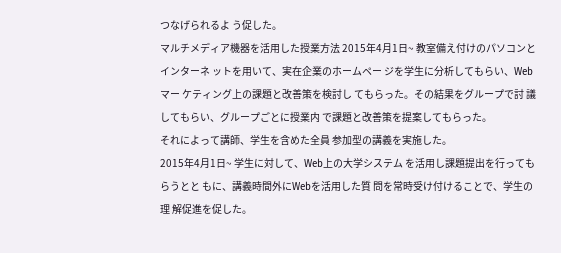つなげられるよ う促した。
マルチメディア機器を活用した授業方法 2015年4月1日~ 教室備え付けのパソコンとインターネ ットを用いて、実在企業のホームペー ジを学生に分析してもらい、Webマー ケティング上の課題と改善策を検討し てもらった。その結果をグループで討 議してもらい、グループごとに授業内 で課題と改善策を提案してもらった。
それによって講師、学生を含めた全員 参加型の講義を実施した。
2015年4月1日~ 学生に対して、Web上の大学システム を活用し課題提出を行ってもらうとと もに、講義時間外にWebを活用した質 問を常時受け付けることで、学生の理 解促進を促した。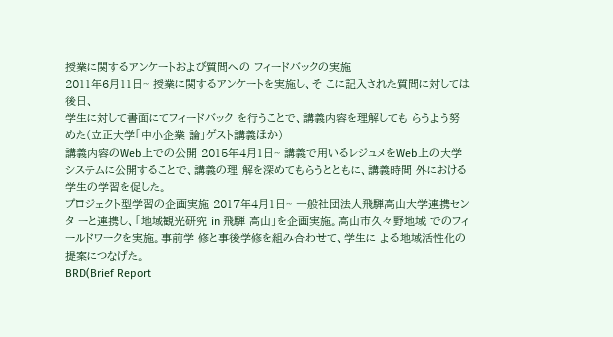授業に関するアンケートおよび質問への フィードバックの実施
2011年6月11日~ 授業に関するアンケートを実施し、そ こに記入された質問に対しては後日、
学生に対して書面にてフィードバック を行うことで、講義内容を理解しても らうよう努めた(立正大学「中小企業 論」ゲスト講義ほか)
講義内容のWeb上での公開 2015年4月1日~ 講義で用いるレジュメをWeb上の大学 システムに公開することで、講義の理 解を深めてもらうとともに、講義時間 外における学生の学習を促した。
プロジェクト型学習の企画実施 2017年4月1日~ 一般社団法人飛騨高山大学連携センタ ーと連携し、「地域観光研究 in 飛騨 高山」を企画実施。高山市久々野地域 でのフィールドワークを実施。事前学 修と事後学修を組み合わせて、学生に よる地域活性化の提案につなげた。
BRD(Brief Report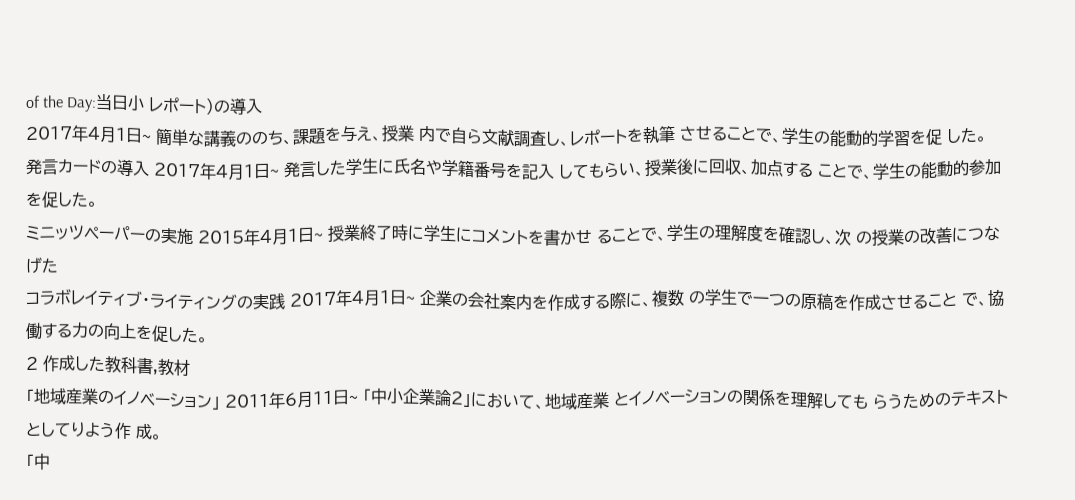of the Day:当日小 レポート)の導入
2017年4月1日~ 簡単な講義ののち、課題を与え、授業 内で自ら文献調査し、レポートを執筆 させることで、学生の能動的学習を促 した。
発言カードの導入 2017年4月1日~ 発言した学生に氏名や学籍番号を記入 してもらい、授業後に回収、加点する ことで、学生の能動的参加を促した。
ミニッツペーパーの実施 2015年4月1日~ 授業終了時に学生にコメントを書かせ ることで、学生の理解度を確認し、次 の授業の改善につなげた
コラボレイティブ・ライティングの実践 2017年4月1日~ 企業の会社案内を作成する際に、複数 の学生で一つの原稿を作成させること で、協働する力の向上を促した。
2 作成した教科書,教材
「地域産業のイノベーション」 2011年6月11日~ 「中小企業論2」において、地域産業 とイノベーションの関係を理解しても らうためのテキストとしてりよう作 成。
「中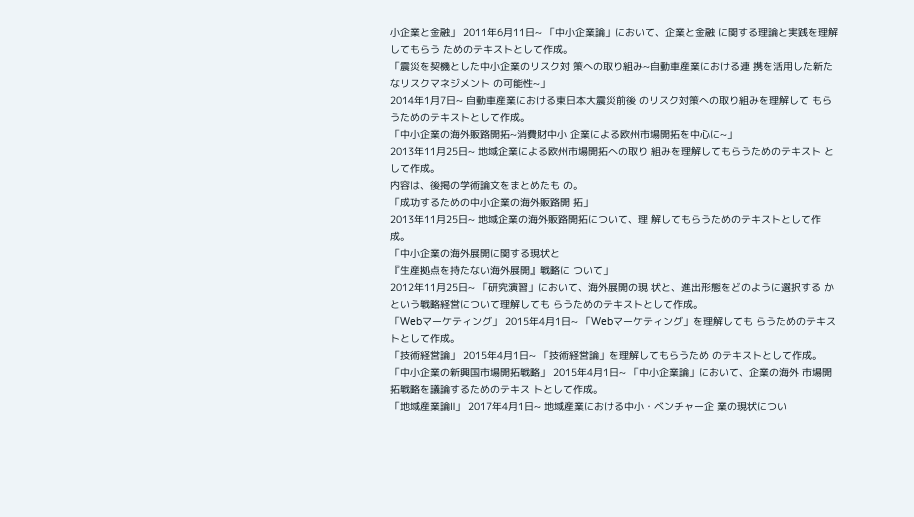小企業と金融」 2011年6月11日~ 「中小企業論」において、企業と金融 に関する理論と実践を理解してもらう ためのテキストとして作成。
「震災を契機とした中小企業のリスク対 策への取り組み~自動車産業における連 携を活用した新たなリスクマネジメント の可能性~」
2014年1月7日~ 自動車産業における東日本大震災前後 のリスク対策への取り組みを理解して もらうためのテキストとして作成。
「中小企業の海外販路開拓~消費財中小 企業による欧州市場開拓を中心に~」
2013年11月25日~ 地域企業による欧州市場開拓への取り 組みを理解してもらうためのテキスト として作成。
内容は、後掲の学術論文をまとめたも の。
「成功するための中小企業の海外販路開 拓」
2013年11月25日~ 地域企業の海外販路開拓について、理 解してもらうためのテキストとして作 成。
「中小企業の海外展開に関する現状と
『生産拠点を持たない海外展開』戦略に ついて」
2012年11月25日~ 「研究演習」において、海外展開の現 状と、進出形態をどのように選択する かという戦略経営について理解しても らうためのテキストとして作成。
「Webマーケティング」 2015年4月1日~ 「Webマーケティング」を理解しても らうためのテキストとして作成。
「技術経営論」 2015年4月1日~ 「技術経営論」を理解してもらうため のテキストとして作成。
「中小企業の新興国市場開拓戦略」 2015年4月1日~ 「中小企業論」において、企業の海外 市場開拓戦略を議論するためのテキス トとして作成。
「地域産業論Ⅱ」 2017年4月1日~ 地域産業における中小・ベンチャー企 業の現状につい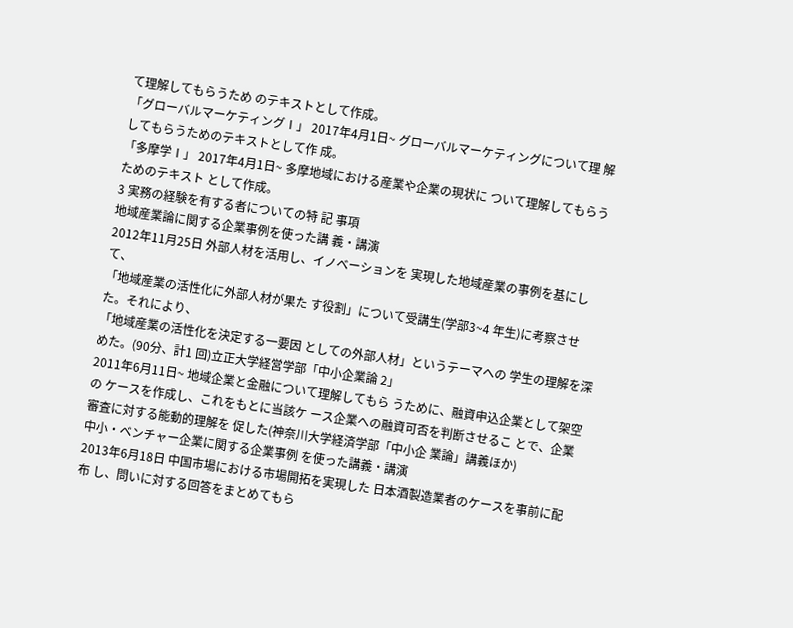て理解してもらうため のテキストとして作成。
「グローバルマーケティングⅠ」 2017年4月1日~ グローバルマーケティングについて理 解してもらうためのテキストとして作 成。
「多摩学Ⅰ」 2017年4月1日~ 多摩地域における産業や企業の現状に ついて理解してもらうためのテキスト として作成。
3 実務の経験を有する者についての特 記 事項
地域産業論に関する企業事例を使った講 義・講演
2012年11月25日 外部人材を活用し、イノベーションを 実現した地域産業の事例を基にして、
「地域産業の活性化に外部人材が果た す役割」について受講生(学部3~4 年生)に考察させた。それにより、
「地域産業の活性化を決定する一要因 としての外部人材」というテーマへの 学生の理解を深めた。(90分、計1 回)立正大学経営学部「中小企業論 2」
2011年6月11日~ 地域企業と金融について理解してもら うために、融資申込企業として架空の ケースを作成し、これをもとに当該ケ ース企業への融資可否を判断させるこ とで、企業審査に対する能動的理解を 促した(神奈川大学経済学部「中小企 業論」講義ほか)
中小・ベンチャー企業に関する企業事例 を使った講義・講演
2013年6月18日 中国市場における市場開拓を実現した 日本酒製造業者のケースを事前に配布 し、問いに対する回答をまとめてもら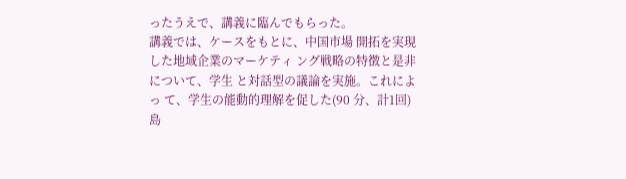ったうえで、講義に臨んでもらった。
講義では、ケースをもとに、中国市場 開拓を実現した地域企業のマーケティ ング戦略の特徴と是非について、学生 と対話型の議論を実施。これによっ て、学生の能動的理解を促した(90 分、計1回)島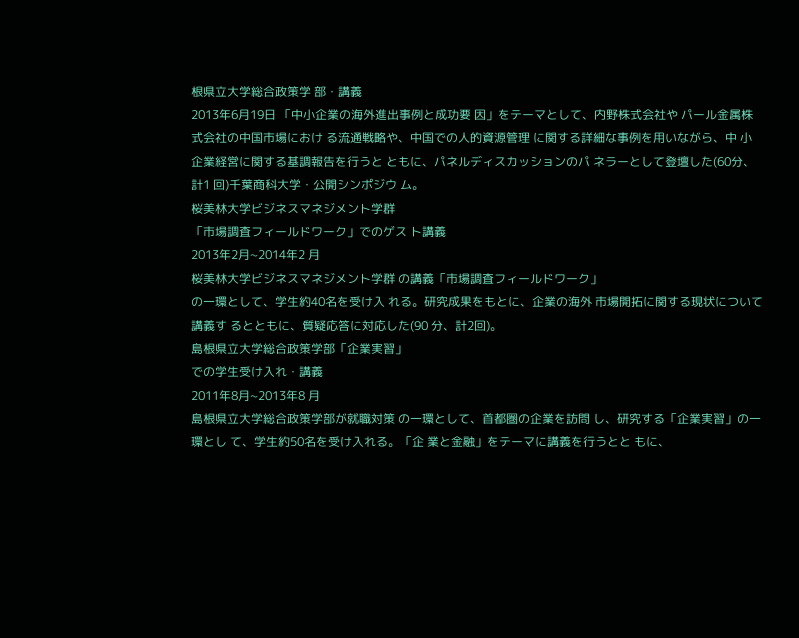根県立大学総合政策学 部・講義
2013年6月19日 「中小企業の海外進出事例と成功要 因」をテーマとして、内野株式会社や パール金属株式会社の中国市場におけ る流通戦略や、中国での人的資源管理 に関する詳細な事例を用いながら、中 小企業経営に関する基調報告を行うと ともに、パネルディスカッションのパ ネラーとして登壇した(60分、計1 回)千葉商科大学・公開シンポジウ ム。
桜美林大学ビジネスマネジメント学群
「市場調査フィールドワーク」でのゲス ト講義
2013年2月~2014年2 月
桜美林大学ビジネスマネジメント学群 の講義「市場調査フィールドワーク」
の一環として、学生約40名を受け入 れる。研究成果をもとに、企業の海外 市場開拓に関する現状について講義す るとともに、質疑応答に対応した(90 分、計2回)。
島根県立大学総合政策学部「企業実習」
での学生受け入れ・講義
2011年8月~2013年8 月
島根県立大学総合政策学部が就職対策 の一環として、首都圏の企業を訪問 し、研究する「企業実習」の一環とし て、学生約50名を受け入れる。「企 業と金融」をテーマに講義を行うとと もに、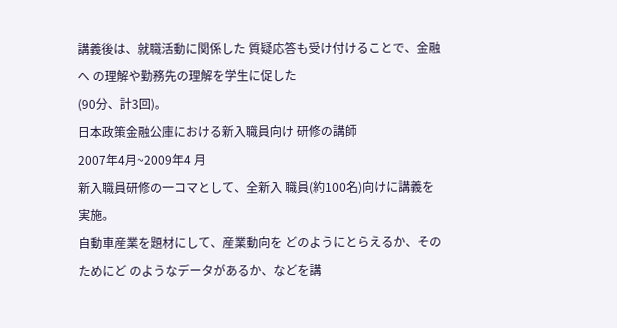講義後は、就職活動に関係した 質疑応答も受け付けることで、金融へ の理解や勤務先の理解を学生に促した
(90分、計3回)。
日本政策金融公庫における新入職員向け 研修の講師
2007年4月~2009年4 月
新入職員研修の一コマとして、全新入 職員(約100名)向けに講義を実施。
自動車産業を題材にして、産業動向を どのようにとらえるか、そのためにど のようなデータがあるか、などを講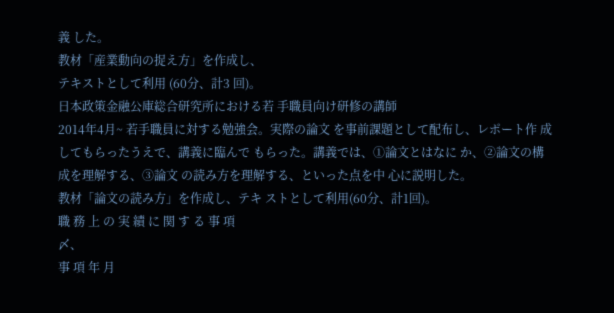義 した。
教材「産業動向の捉え方」を作成し、
テキストとして利用 (60分、計3 回)。
日本政策金融公庫総合研究所における若 手職員向け研修の講師
2014年4月~ 若手職員に対する勉強会。実際の論文 を事前課題として配布し、レポート作 成してもらったうえで、講義に臨んで もらった。講義では、①論文とはなに か、②論文の構成を理解する、③論文 の読み方を理解する、といった点を中 心に説明した。
教材「論文の読み方」を作成し、テキ ストとして利用(60分、計1回)。
職 務 上 の 実 績 に 関 す る 事 項
〆、
事 項 年 月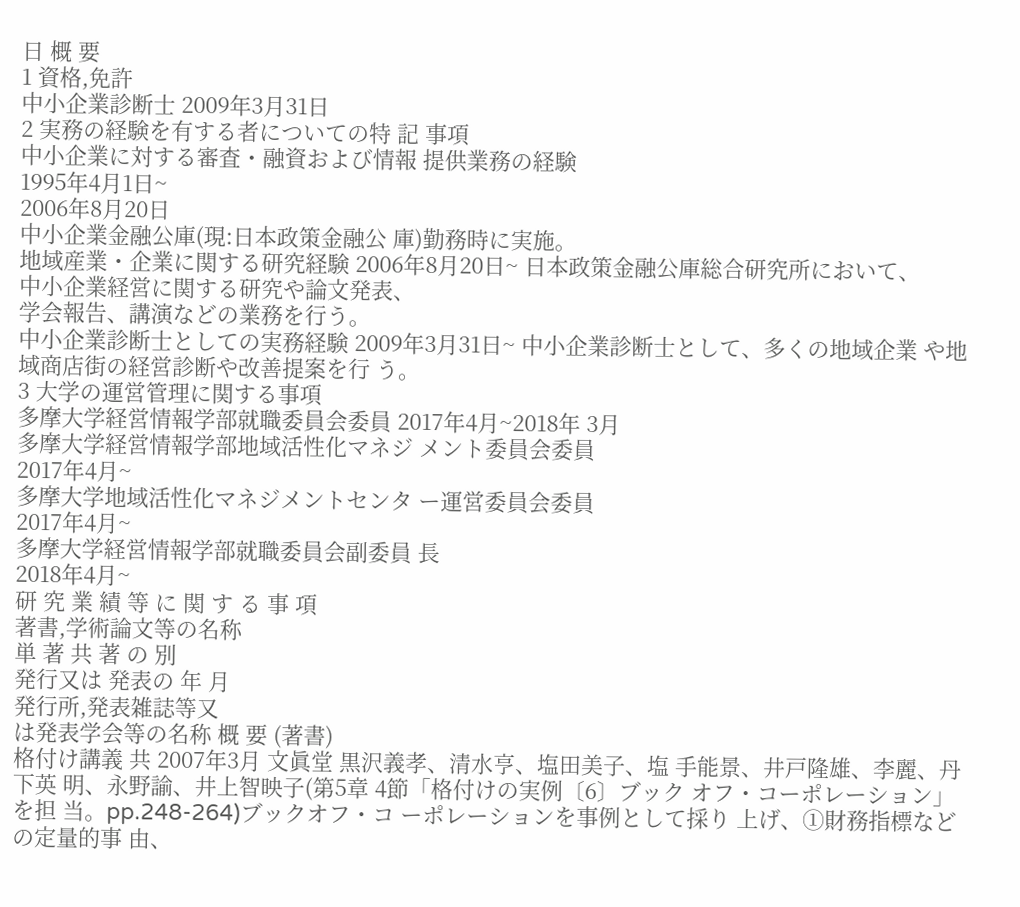日 概 要
1 資格,免許
中小企業診断士 2009年3月31日
2 実務の経験を有する者についての特 記 事項
中小企業に対する審査・融資および情報 提供業務の経験
1995年4月1日~
2006年8月20日
中小企業金融公庫(現:日本政策金融公 庫)勤務時に実施。
地域産業・企業に関する研究経験 2006年8月20日~ 日本政策金融公庫総合研究所において、
中小企業経営に関する研究や論文発表、
学会報告、講演などの業務を行う。
中小企業診断士としての実務経験 2009年3月31日~ 中小企業診断士として、多くの地域企業 や地域商店街の経営診断や改善提案を行 う。
3 大学の運営管理に関する事項
多摩大学経営情報学部就職委員会委員 2017年4月~2018年 3月
多摩大学経営情報学部地域活性化マネジ メント委員会委員
2017年4月~
多摩大学地域活性化マネジメントセンタ ー運営委員会委員
2017年4月~
多摩大学経営情報学部就職委員会副委員 長
2018年4月~
研 究 業 績 等 に 関 す る 事 項
著書,学術論文等の名称
単 著 共 著 の 別
発行又は 発表の 年 月
発行所,発表雑誌等又
は発表学会等の名称 概 要 (著書)
格付け講義 共 2007年3月 文眞堂 黒沢義孝、清水亨、塩田美子、塩 手能景、井戸隆雄、李麗、丹下英 明、永野諭、井上智映子(第5章 4節「格付けの実例〔6〕ブック オフ・コーポレーション」を担 当。pp.248-264)ブックオフ・コ ーポレーションを事例として採り 上げ、①財務指標などの定量的事 由、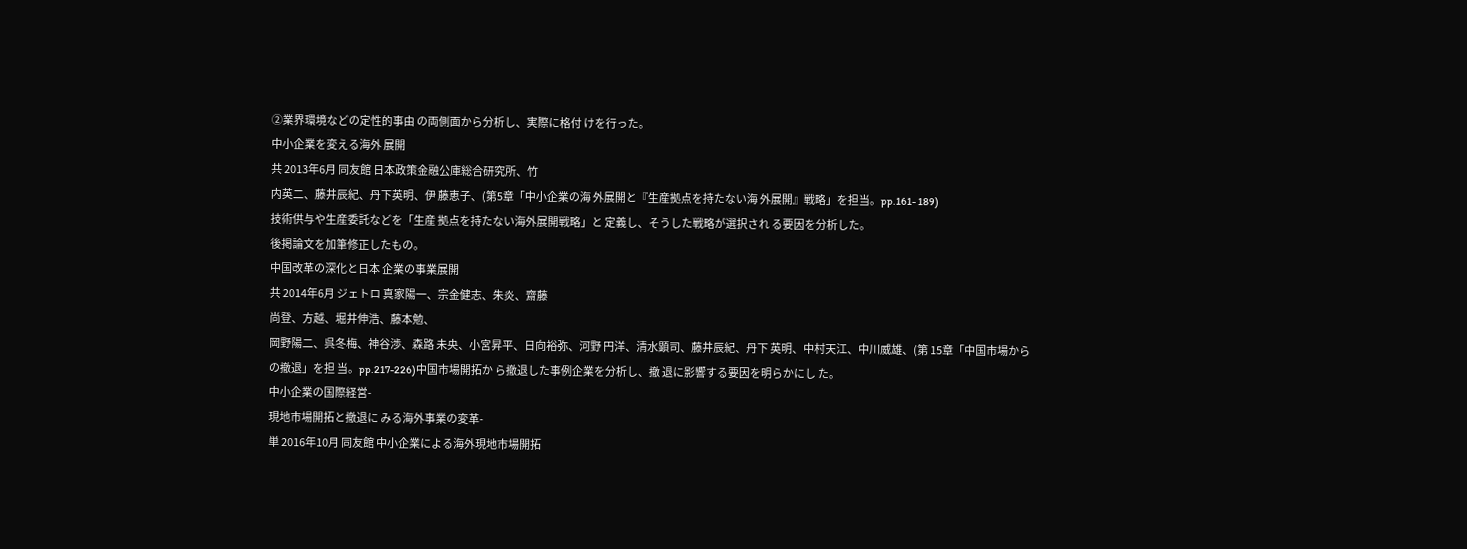②業界環境などの定性的事由 の両側面から分析し、実際に格付 けを行った。
中小企業を変える海外 展開
共 2013年6月 同友館 日本政策金融公庫総合研究所、竹
内英二、藤井辰紀、丹下英明、伊 藤恵子、(第5章「中小企業の海 外展開と『生産拠点を持たない海 外展開』戦略」を担当。pp.161- 189)
技術供与や生産委託などを「生産 拠点を持たない海外展開戦略」と 定義し、そうした戦略が選択され る要因を分析した。
後掲論文を加筆修正したもの。
中国改革の深化と日本 企業の事業展開
共 2014年6月 ジェトロ 真家陽一、宗金健志、朱炎、齋藤
尚登、方越、堀井伸浩、藤本勉、
岡野陽二、呉冬梅、神谷渉、森路 未央、小宮昇平、日向裕弥、河野 円洋、清水顕司、藤井辰紀、丹下 英明、中村天江、中川威雄、(第 15章「中国市場からの撤退」を担 当。pp.217-226)中国市場開拓か ら撤退した事例企業を分析し、撤 退に影響する要因を明らかにし た。
中小企業の国際経営-
現地市場開拓と撤退に みる海外事業の変革-
単 2016年10月 同友館 中小企業による海外現地市場開拓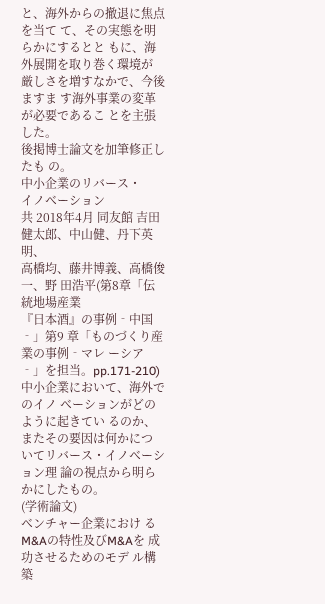と、海外からの撤退に焦点を当て て、その実態を明らかにするとと もに、海外展開を取り巻く環境が 厳しさを増すなかで、今後ますま す海外事業の変革が必要であるこ とを主張した。
後掲博士論文を加筆修正したも の。
中小企業のリバース・
イノベーション
共 2018年4月 同友館 吉田健太郎、中山健、丹下英明、
高橋均、藤井博義、高橋俊一、野 田浩平(第8章「伝統地場産業
『日本酒』の事例‐中国‐」第9 章「ものづくり産業の事例‐マレ ーシア‐」を担当。pp.171-210)
中小企業において、海外でのイノ ベーションがどのように起きてい るのか、またその要因は何かにつ いてリバース・イノベーション理 論の視点から明らかにしたもの。
(学術論文)
ベンチャー企業におけ るM&Aの特性及びM&Aを 成功させるためのモデ ル構築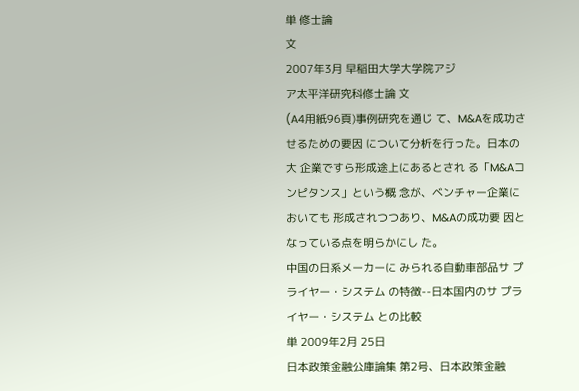単 修士論
文
2007年3月 早稲田大学大学院アジ
ア太平洋研究科修士論 文
(A4用紙96頁)事例研究を通じ て、M&Aを成功させるための要因 について分析を行った。日本の大 企業ですら形成途上にあるとされ る「M&Aコンピタンス」という概 念が、ベンチャー企業においても 形成されつつあり、M&Aの成功要 因となっている点を明らかにし た。
中国の日系メーカーに みられる自動車部品サ プライヤー・システム の特徴--日本国内のサ プライヤー・システム との比較
単 2009年2月 25日
日本政策金融公庫論集 第2号、日本政策金融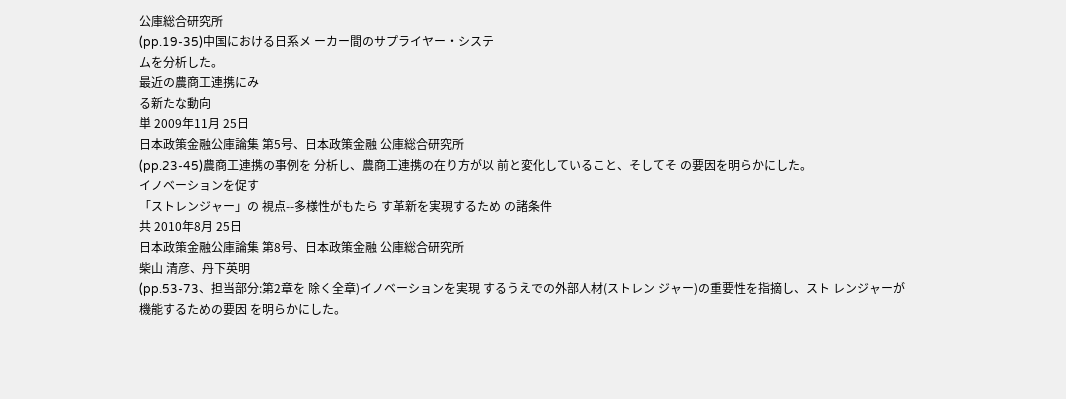公庫総合研究所
(pp.19-35)中国における日系メ ーカー間のサプライヤー・システ
ムを分析した。
最近の農商工連携にみ
る新たな動向
単 2009年11月 25日
日本政策金融公庫論集 第5号、日本政策金融 公庫総合研究所
(pp.23-45)農商工連携の事例を 分析し、農商工連携の在り方が以 前と変化していること、そしてそ の要因を明らかにした。
イノベーションを促す
「ストレンジャー」の 視点--多様性がもたら す革新を実現するため の諸条件
共 2010年8月 25日
日本政策金融公庫論集 第8号、日本政策金融 公庫総合研究所
柴山 清彦、丹下英明
(pp.53-73、担当部分:第2章を 除く全章)イノベーションを実現 するうえでの外部人材(ストレン ジャー)の重要性を指摘し、スト レンジャーが機能するための要因 を明らかにした。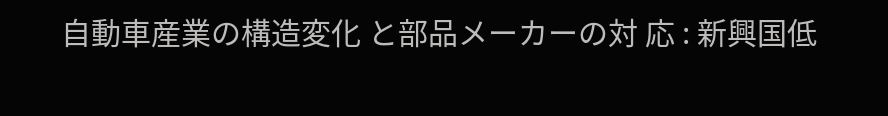自動車産業の構造変化 と部品メーカーの対 応 : 新興国低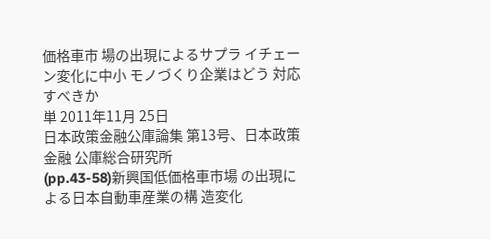価格車市 場の出現によるサプラ イチェーン変化に中小 モノづくり企業はどう 対応すべきか
単 2011年11月 25日
日本政策金融公庫論集 第13号、日本政策金融 公庫総合研究所
(pp.43-58)新興国低価格車市場 の出現による日本自動車産業の構 造変化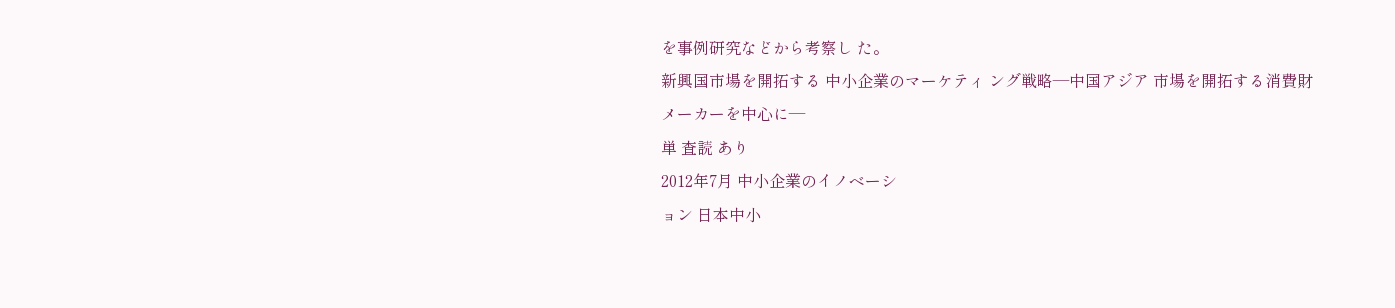を事例研究などから考察し た。
新興国市場を開拓する 中小企業のマーケティ ング戦略―中国アジア 市場を開拓する消費財 メーカーを中心に―
単 査読 あり
2012年7月 中小企業のイノベーシ
ョン 日本中小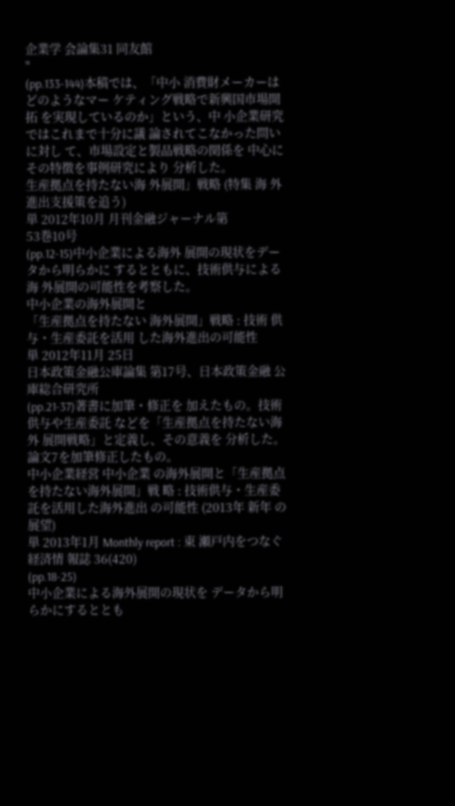企業学 会論集31 同友館
"
(pp.133-144)本稿では、「中小 消費財メーカーはどのようなマー ケティング戦略で新興国市場開拓 を実現しているのか」という、中 小企業研究ではこれまで十分に議 論されてこなかった問いに対し て、市場設定と製品戦略の関係を 中心にその特徴を事例研究により 分析した。
生産拠点を持たない海 外展開」戦略 (特集 海 外進出支援策を追う)
単 2012年10月 月刊金融ジャーナル第
53巻10号
(pp.12-15)中小企業による海外 展開の現状をデータから明らかに するとともに、技術供与による海 外展開の可能性を考察した。
中小企業の海外展開と
「生産拠点を持たない 海外展開」戦略 : 技術 供与・生産委託を活用 した海外進出の可能性
単 2012年11月 25日
日本政策金融公庫論集 第17号、日本政策金融 公庫総合研究所
(pp.21-37)著書に加筆・修正を 加えたもの。技術供与や生産委託 などを「生産拠点を持たない海外 展開戦略」と定義し、その意義を 分析した。
論文7を加筆修正したもの。
中小企業経営 中小企業 の海外展開と「生産拠点 を持たない海外展開」戦 略 : 技術供与・生産委 託を活用した海外進出 の可能性 (2013年 新年 の展望)
単 2013年1月 Monthly report : 東 瀬戸内をつなぐ経済情 報誌 36(420)
(pp.18-25)
中小企業による海外展開の現状を データから明らかにするととも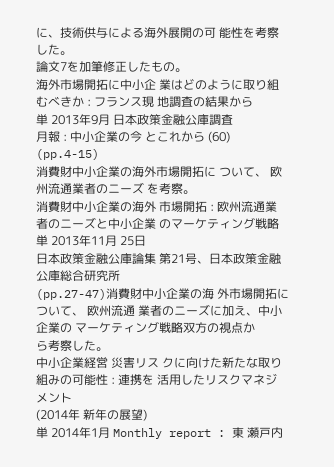に、技術供与による海外展開の可 能性を考察した。
論文7を加筆修正したもの。
海外市場開拓に中小企 業はどのように取り組 むべきか : フランス現 地調査の結果から
単 2013年9月 日本政策金融公庫調査
月報 : 中小企業の今 とこれから (60)
(pp.4-15)
消費財中小企業の海外市場開拓に ついて、 欧州流通業者のニーズ を考察。
消費財中小企業の海外 市場開拓 : 欧州流通業 者のニーズと中小企業 のマーケティング戦略
単 2013年11月 25日
日本政策金融公庫論集 第21号、日本政策金融 公庫総合研究所
(pp.27-47)消費財中小企業の海 外市場開拓について、 欧州流通 業者のニーズに加え、中小企業の マーケティング戦略双方の視点か
ら考察した。
中小企業経営 災害リス クに向けた新たな取り 組みの可能性 : 連携を 活用したリスクマネジ メント
(2014年 新年の展望)
単 2014年1月 Monthly report : 東 瀬戸内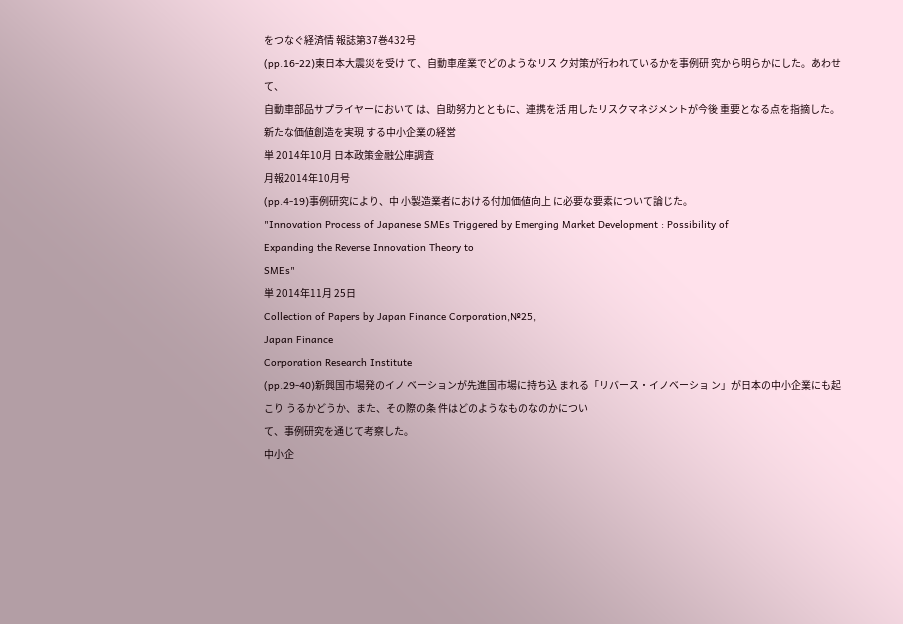をつなぐ経済情 報誌第37巻432号
(pp.16-22)東日本大震災を受け て、自動車産業でどのようなリス ク対策が行われているかを事例研 究から明らかにした。あわせて、
自動車部品サプライヤーにおいて は、自助努力とともに、連携を活 用したリスクマネジメントが今後 重要となる点を指摘した。
新たな価値創造を実現 する中小企業の経営
単 2014年10月 日本政策金融公庫調査
月報2014年10月号
(pp.4-19)事例研究により、中 小製造業者における付加価値向上 に必要な要素について論じた。
"Innovation Process of Japanese SMEs Triggered by Emerging Market Development : Possibility of
Expanding the Reverse Innovation Theory to
SMEs"
単 2014年11月 25日
Collection of Papers by Japan Finance Corporation,№25,
Japan Finance
Corporation Research Institute
(pp.29-40)新興国市場発のイノ ベーションが先進国市場に持ち込 まれる「リバース・イノベーショ ン」が日本の中小企業にも起こり うるかどうか、また、その際の条 件はどのようなものなのかについ
て、事例研究を通じて考察した。
中小企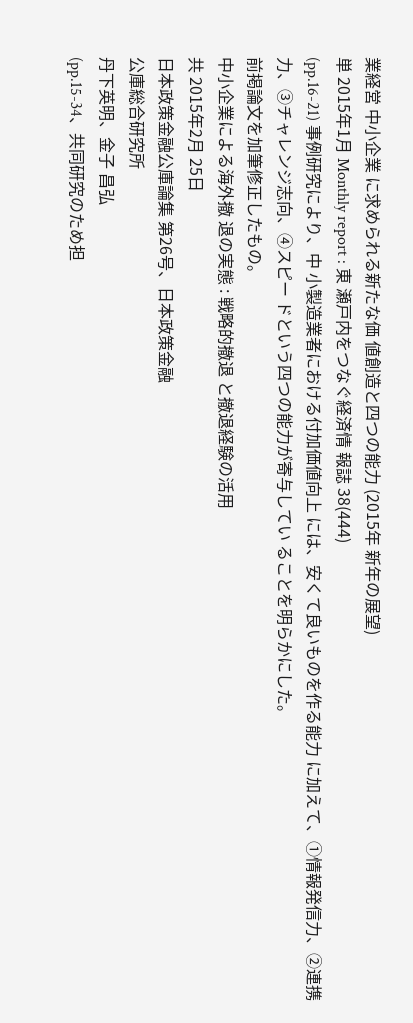業経営 中小企業 に求められる新たな価 値創造と四つの能力 (2015年 新年の展望)
単 2015年1月 Monthly report : 東 瀬戸内をつなぐ経済情 報誌 38(444)
(pp.16-21) 事例研究により、中 小製造業者における付加価値向上 には、安くて良いものを作る能力 に加えて、①情報発信力、②連携 力、③チャレンジ志向、④スピー ドという四つの能力が寄与してい ることを明らかにした。
前掲論文を加筆修正したもの。
中小企業による海外撤 退の実態 : 戦略的撤退 と撤退経験の活用
共 2015年2月 25日
日本政策金融公庫論集 第26号、日本政策金融
公庫総合研究所
丹下英明、金子 昌弘
(pp.15-34、共同研究のため担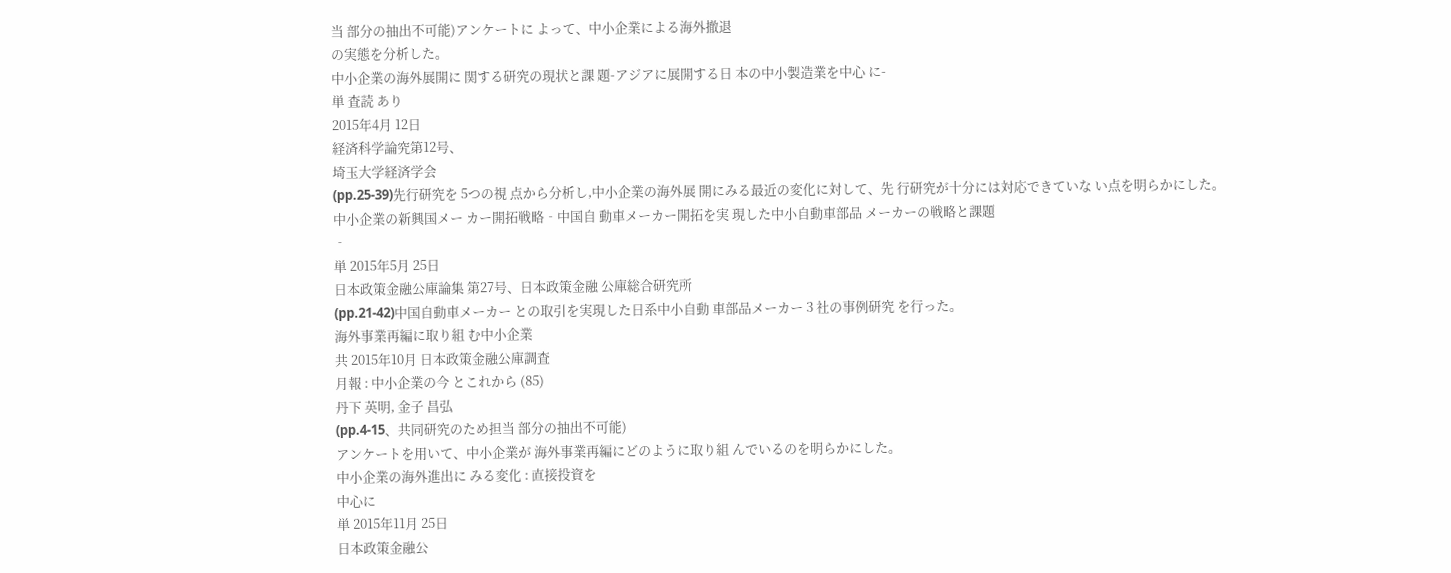当 部分の抽出不可能)アンケートに よって、中小企業による海外撤退
の実態を分析した。
中小企業の海外展開に 関する研究の現状と課 題-アジアに展開する日 本の中小製造業を中心 に-
単 査読 あり
2015年4月 12日
経済科学論究第12号、
埼玉大学経済学会
(pp.25-39)先行研究を 5つの視 点から分析し,中小企業の海外展 開にみる最近の変化に対して、先 行研究が十分には対応できていな い点を明らかにした。
中小企業の新興国メー カー開拓戦略‐中国自 動車メーカー開拓を実 現した中小自動車部品 メーカーの戦略と課題
‐
単 2015年5月 25日
日本政策金融公庫論集 第27号、日本政策金融 公庫総合研究所
(pp.21-42)中国自動車メーカー との取引を実現した日系中小自動 車部品メーカー 3 社の事例研究 を行った。
海外事業再編に取り組 む中小企業
共 2015年10月 日本政策金融公庫調査
月報 : 中小企業の今 とこれから (85)
丹下 英明, 金子 昌弘
(pp.4-15、共同研究のため担当 部分の抽出不可能)
アンケートを用いて、中小企業が 海外事業再編にどのように取り組 んでいるのを明らかにした。
中小企業の海外進出に みる変化 : 直接投資を
中心に
単 2015年11月 25日
日本政策金融公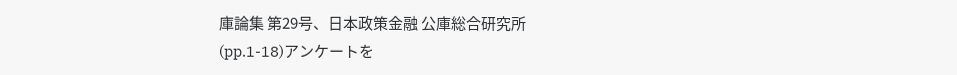庫論集 第29号、日本政策金融 公庫総合研究所
(pp.1-18)アンケートを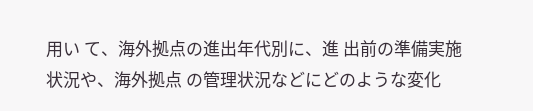用い て、海外拠点の進出年代別に、進 出前の準備実施状況や、海外拠点 の管理状況などにどのような変化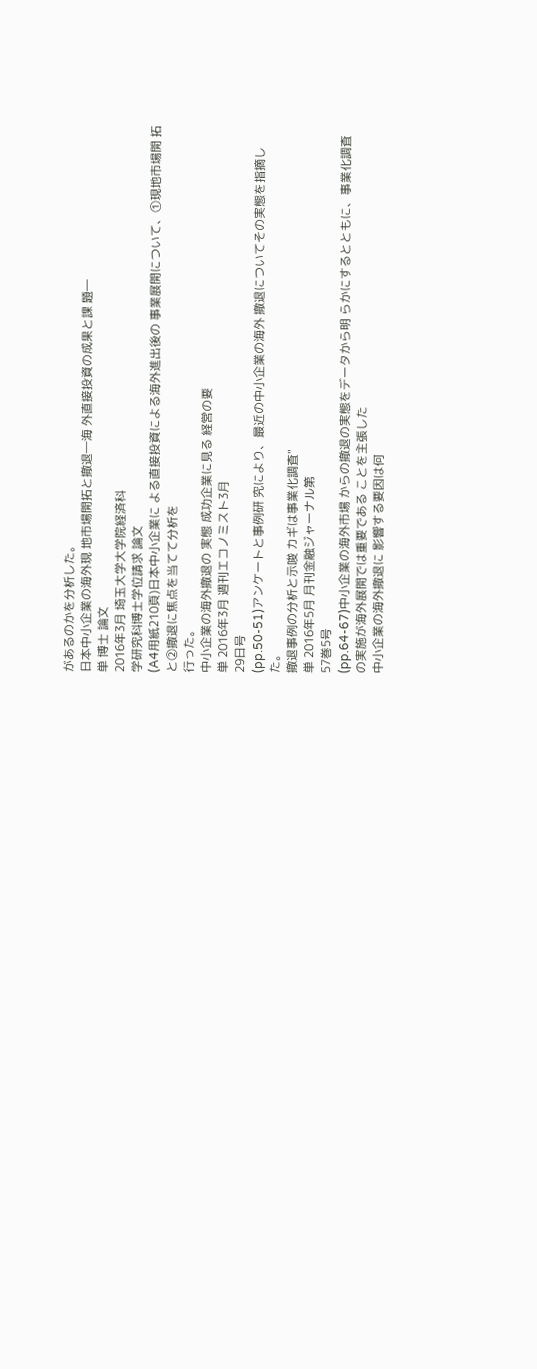があるのかを分析した。
日本中小企業の海外現 地市場開拓と撤退―海 外直接投資の成果と課 題―
単 博士 論文
2016年3月 埼玉大学大学院経済科
学研究科博士学位請求 論文
(A4用紙210頁)日本中小企業に よる直接投資による海外進出後の 事業展開について、①現地市場開 拓と②撤退に焦点を当てて分析を
行った。
中小企業の海外撤退の 実態 成功企業に見る 経営の要
単 2016年3月 週刊エコノミスト3月
29日号
(pp.50-51)アンケートと事例研 究により、最近の中小企業の海外 撤退についてその実態を指摘し
た。
撤退事例の分析と示唆 カギは事業化調査"
単 2016年5月 月刊金融ジャーナル第
57巻5号
(pp.64-67)中小企業の海外市場 からの撤退の実態をデータから明 らかにするとともに、事業化調査 の実施が海外展開では重要である ことを主張した
中小企業の海外撤退に 影響する要因は何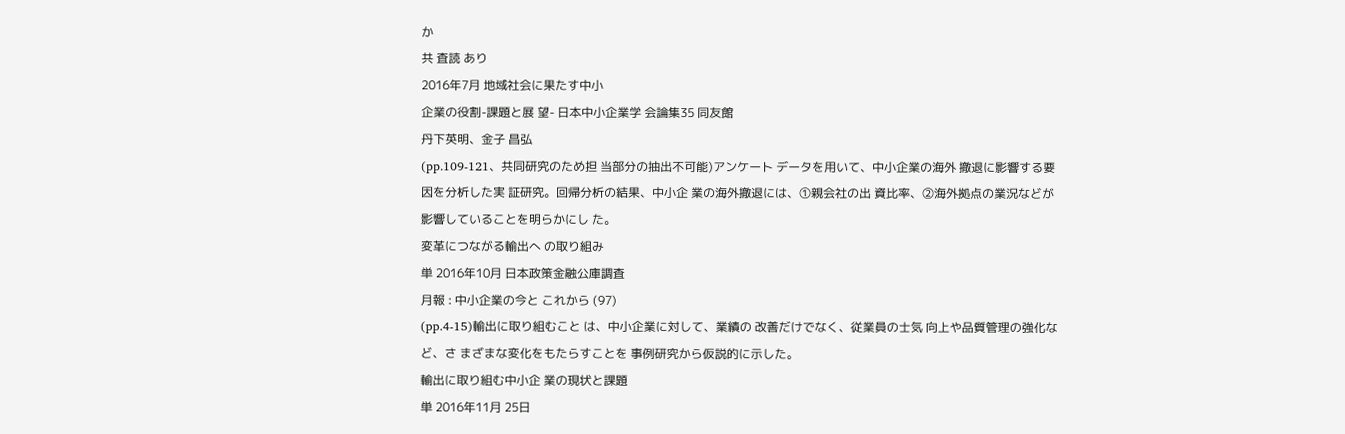か
共 査読 あり
2016年7月 地域社会に果たす中小
企業の役割-課題と展 望- 日本中小企業学 会論集35 同友館
丹下英明、金子 昌弘
(pp.109-121、共同研究のため担 当部分の抽出不可能)アンケート データを用いて、中小企業の海外 撤退に影響する要因を分析した実 証研究。回帰分析の結果、中小企 業の海外撤退には、①親会社の出 資比率、②海外拠点の業況などが 影響していることを明らかにし た。
変革につながる輸出へ の取り組み
単 2016年10月 日本政策金融公庫調査
月報 : 中小企業の今と これから (97)
(pp.4-15)輸出に取り組むこと は、中小企業に対して、業績の 改善だけでなく、従業員の士気 向上や品質管理の強化など、さ まざまな変化をもたらすことを 事例研究から仮説的に示した。
輸出に取り組む中小企 業の現状と課題
単 2016年11月 25日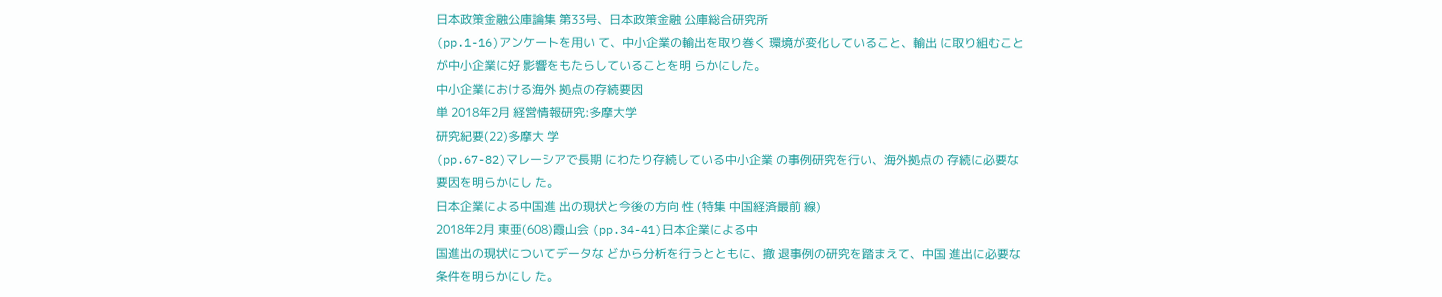日本政策金融公庫論集 第33号、日本政策金融 公庫総合研究所
(pp.1-16)アンケートを用い て、中小企業の輸出を取り巻く 環境が変化していること、輸出 に取り組むことが中小企業に好 影響をもたらしていることを明 らかにした。
中小企業における海外 拠点の存続要因
単 2018年2月 経営情報研究:多摩大学
研究紀要(22)多摩大 学
(pp.67-82)マレーシアで長期 にわたり存続している中小企業 の事例研究を行い、海外拠点の 存続に必要な要因を明らかにし た。
日本企業による中国進 出の現状と今後の方向 性 (特集 中国経済最前 線)
2018年2月 東亜(608)霞山会 (pp.34-41)日本企業による中
国進出の現状についてデータな どから分析を行うとともに、撤 退事例の研究を踏まえて、中国 進出に必要な条件を明らかにし た。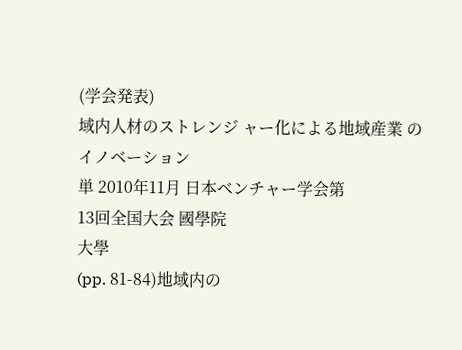(学会発表)
域内人材のストレンジ ャー化による地域産業 のイノベーション
単 2010年11月 日本ベンチャー学会第
13回全国大会 國學院
大學
(pp. 81-84)地域内の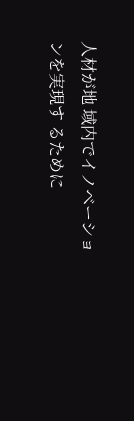人材が地 域内でイノベーションを実現す るために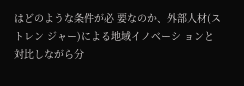はどのような条件が必 要なのか、外部人材(ストレン ジャー)による地域イノベーシ ョンと対比しながら分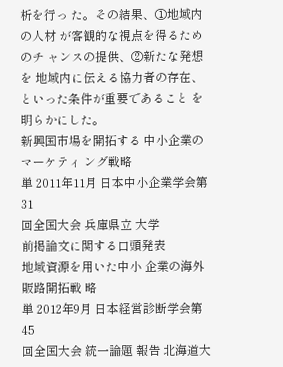析を行っ た。その結果、①地域内の人材 が客観的な視点を得るためのチ ャンスの提供、②新たな発想を 地域内に伝える協力者の存在、
といった条件が重要であること を明らかにした。
新興国市場を開拓する 中小企業のマーケティ ング戦略
単 2011年11月 日本中小企業学会第31
回全国大会 兵庫県立 大学
前掲論文に関する口頭発表
地域資源を用いた中小 企業の海外販路開拓戦 略
単 2012年9月 日本経営診断学会第45
回全国大会 統一論題 報告 北海道大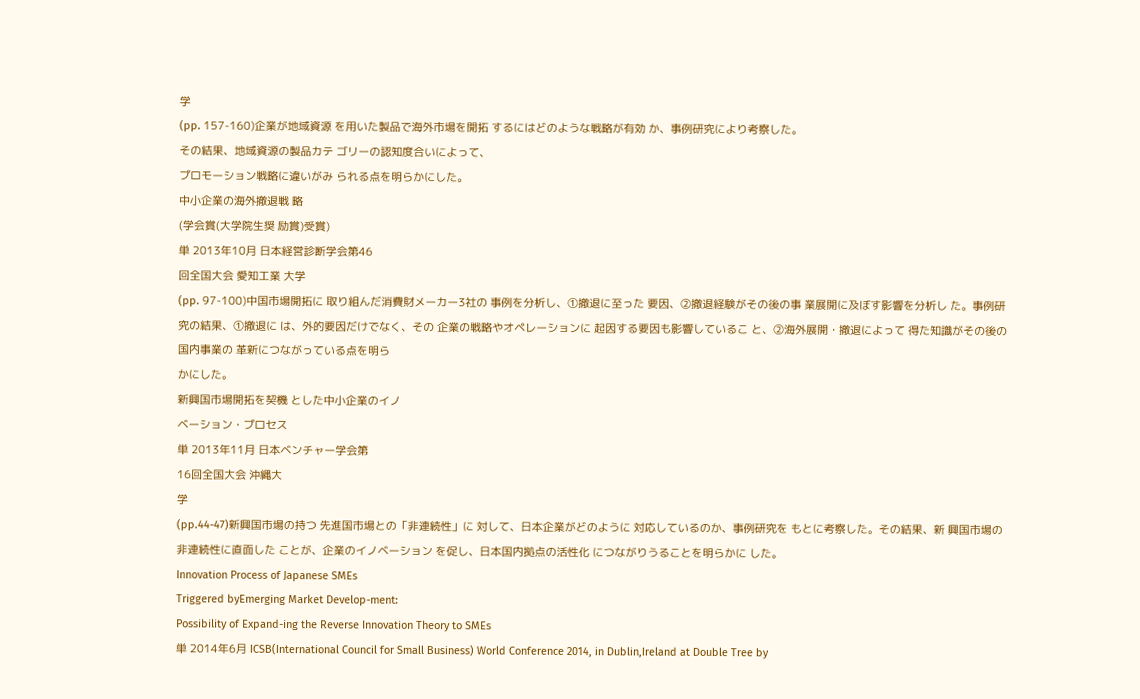学
(pp. 157-160)企業が地域資源 を用いた製品で海外市場を開拓 するにはどのような戦略が有効 か、事例研究により考察した。
その結果、地域資源の製品カテ ゴリーの認知度合いによって、
プロモーション戦略に違いがみ られる点を明らかにした。
中小企業の海外撤退戦 略
(学会賞(大学院生奨 励賞)受賞)
単 2013年10月 日本経営診断学会第46
回全国大会 愛知工業 大学
(pp. 97-100)中国市場開拓に 取り組んだ消費財メーカー3社の 事例を分析し、①撤退に至った 要因、②撤退経験がその後の事 業展開に及ぼす影響を分析し た。事例研究の結果、①撤退に は、外的要因だけでなく、その 企業の戦略やオペレーションに 起因する要因も影響しているこ と、②海外展開・撤退によって 得た知識がその後の国内事業の 革新につながっている点を明ら
かにした。
新興国市場開拓を契機 とした中小企業のイノ
ベーション・プロセス
単 2013年11月 日本ベンチャー学会第
16回全国大会 沖縄大
学
(pp.44-47)新興国市場の持つ 先進国市場との「非連続性」に 対して、日本企業がどのように 対応しているのか、事例研究を もとに考察した。その結果、新 興国市場の非連続性に直面した ことが、企業のイノベーション を促し、日本国内拠点の活性化 につながりうることを明らかに した。
Innovation Process of Japanese SMEs
Triggered byEmerging Market Develop-ment:
Possibility of Expand-ing the Reverse Innovation Theory to SMEs
単 2014年6月 ICSB(International Council for Small Business) World Conference 2014, in Dublin,Ireland at Double Tree by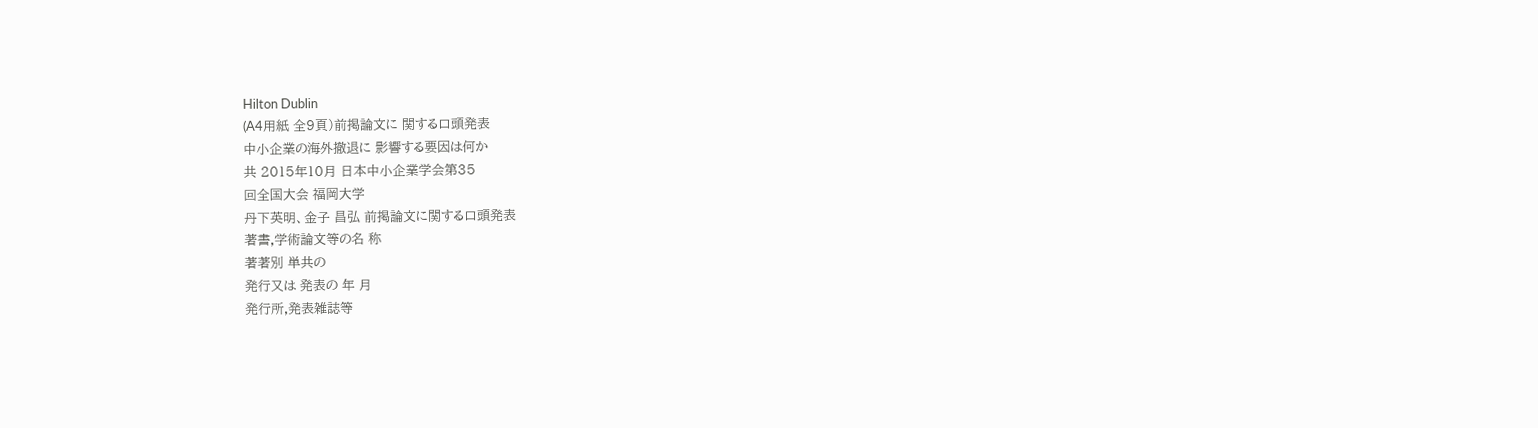Hilton Dublin
(A4用紙 全9頁)前掲論文に 関する口頭発表
中小企業の海外撤退に 影響する要因は何か
共 2015年10月 日本中小企業学会第35
回全国大会 福岡大学
丹下英明、金子 昌弘 前掲論文に関する口頭発表
著書,学術論文等の名 称
著著別 単共の
発行又は 発表の 年 月
発行所,発表雑誌等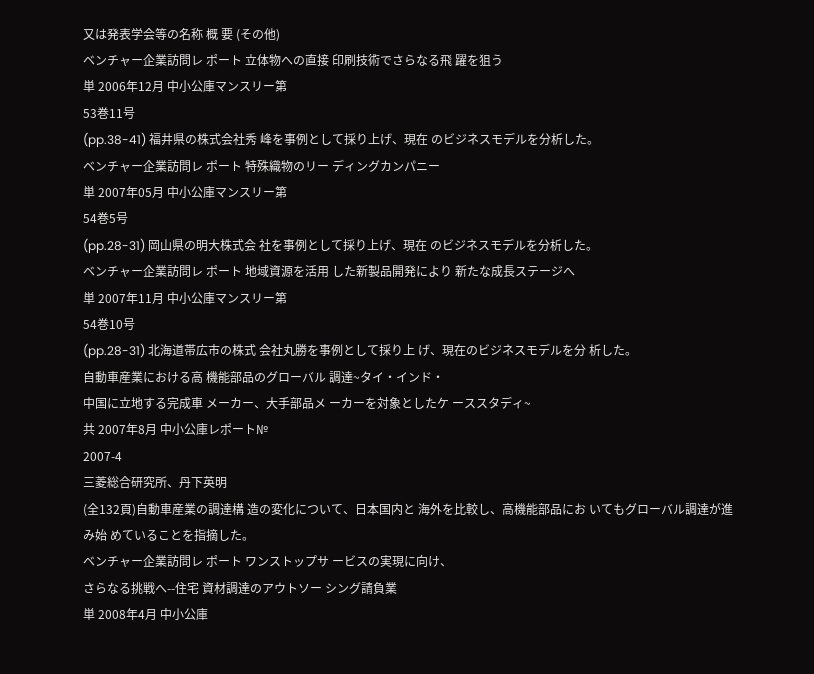又は発表学会等の名称 概 要 (その他)
ベンチャー企業訪問レ ポート 立体物への直接 印刷技術でさらなる飛 躍を狙う
単 2006年12月 中小公庫マンスリー第
53巻11号
(pp.38-41) 福井県の株式会社秀 峰を事例として採り上げ、現在 のビジネスモデルを分析した。
ベンチャー企業訪問レ ポート 特殊織物のリー ディングカンパニー
単 2007年05月 中小公庫マンスリー第
54巻5号
(pp.28-31) 岡山県の明大株式会 社を事例として採り上げ、現在 のビジネスモデルを分析した。
ベンチャー企業訪問レ ポート 地域資源を活用 した新製品開発により 新たな成長ステージへ
単 2007年11月 中小公庫マンスリー第
54巻10号
(pp.28-31) 北海道帯広市の株式 会社丸勝を事例として採り上 げ、現在のビジネスモデルを分 析した。
自動車産業における高 機能部品のグローバル 調達~タイ・インド・
中国に立地する完成車 メーカー、大手部品メ ーカーを対象としたケ ーススタディ~
共 2007年8月 中小公庫レポート№
2007-4
三菱総合研究所、丹下英明
(全132頁)自動車産業の調達構 造の変化について、日本国内と 海外を比較し、高機能部品にお いてもグローバル調達が進み始 めていることを指摘した。
ベンチャー企業訪問レ ポート ワンストップサ ービスの実現に向け、
さらなる挑戦へ--住宅 資材調達のアウトソー シング請負業
単 2008年4月 中小公庫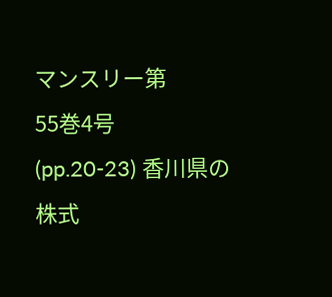マンスリー第
55巻4号
(pp.20-23) 香川県の株式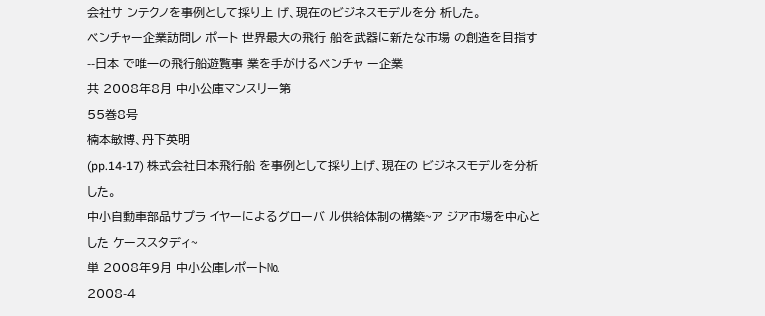会社サ ンテクノを事例として採り上 げ、現在のビジネスモデルを分 析した。
ベンチャー企業訪問レ ポート 世界最大の飛行 船を武器に新たな市場 の創造を目指す--日本 で唯一の飛行船遊覧事 業を手がけるベンチャ ー企業
共 2008年8月 中小公庫マンスリー第
55巻8号
楠本敏博、丹下英明
(pp.14-17) 株式会社日本飛行船 を事例として採り上げ、現在の ビジネスモデルを分析した。
中小自動車部品サプラ イヤーによるグローバ ル供給体制の構築~ア ジア市場を中心とした ケーススタディ~
単 2008年9月 中小公庫レポート№
2008-4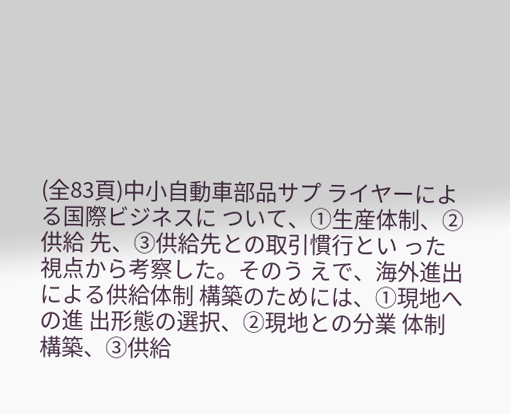(全83頁)中小自動車部品サプ ライヤーによる国際ビジネスに ついて、①生産体制、②供給 先、③供給先との取引慣行とい った視点から考察した。そのう えで、海外進出による供給体制 構築のためには、①現地への進 出形態の選択、②現地との分業 体制構築、③供給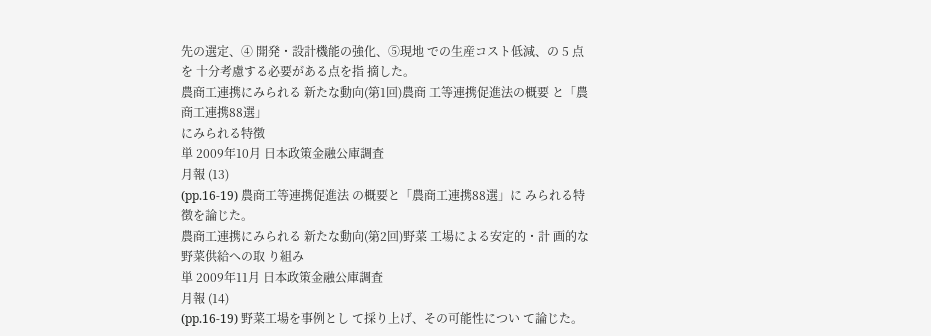先の選定、④ 開発・設計機能の強化、⑤現地 での生産コスト低減、の 5 点を 十分考慮する必要がある点を指 摘した。
農商工連携にみられる 新たな動向(第1回)農商 工等連携促進法の概要 と「農商工連携88選」
にみられる特徴
単 2009年10月 日本政策金融公庫調査
月報 (13)
(pp.16-19) 農商工等連携促進法 の概要と「農商工連携88選」に みられる特徴を論じた。
農商工連携にみられる 新たな動向(第2回)野菜 工場による安定的・計 画的な野菜供給への取 り組み
単 2009年11月 日本政策金融公庫調査
月報 (14)
(pp.16-19) 野菜工場を事例とし て採り上げ、その可能性につい て論じた。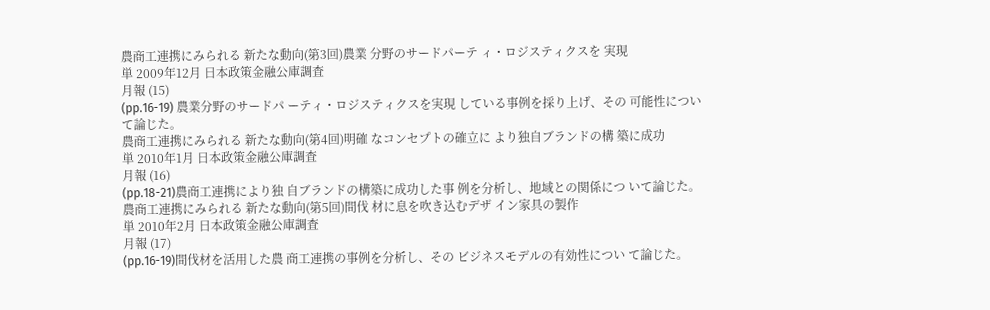農商工連携にみられる 新たな動向(第3回)農業 分野のサードパーテ ィ・ロジスティクスを 実現
単 2009年12月 日本政策金融公庫調査
月報 (15)
(pp.16-19) 農業分野のサードパ ーティ・ロジスティクスを実現 している事例を採り上げ、その 可能性について論じた。
農商工連携にみられる 新たな動向(第4回)明確 なコンセプトの確立に より独自ブランドの構 築に成功
単 2010年1月 日本政策金融公庫調査
月報 (16)
(pp.18-21)農商工連携により独 自ブランドの構築に成功した事 例を分析し、地域との関係につ いて論じた。
農商工連携にみられる 新たな動向(第5回)間伐 材に息を吹き込むデザ イン家具の製作
単 2010年2月 日本政策金融公庫調査
月報 (17)
(pp.16-19)間伐材を活用した農 商工連携の事例を分析し、その ビジネスモデルの有効性につい て論じた。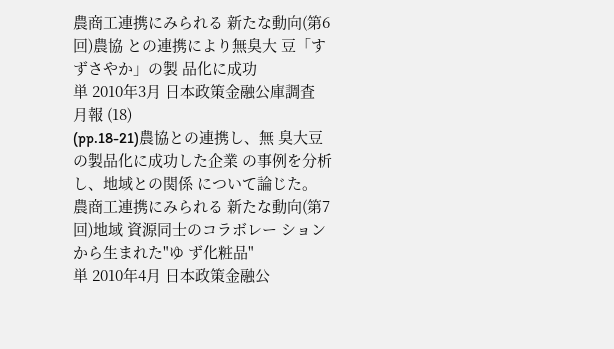農商工連携にみられる 新たな動向(第6回)農協 との連携により無臭大 豆「すずさやか」の製 品化に成功
単 2010年3月 日本政策金融公庫調査
月報 (18)
(pp.18-21)農協との連携し、無 臭大豆の製品化に成功した企業 の事例を分析し、地域との関係 について論じた。
農商工連携にみられる 新たな動向(第7回)地域 資源同士のコラボレー ションから生まれた"ゆ ず化粧品"
単 2010年4月 日本政策金融公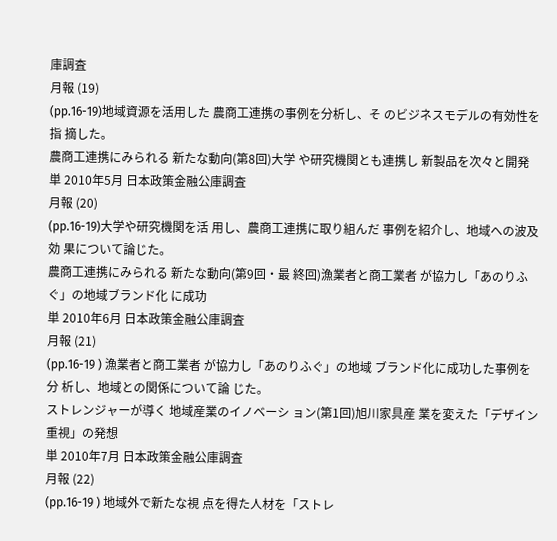庫調査
月報 (19)
(pp.16-19)地域資源を活用した 農商工連携の事例を分析し、そ のビジネスモデルの有効性を指 摘した。
農商工連携にみられる 新たな動向(第8回)大学 や研究機関とも連携し 新製品を次々と開発
単 2010年5月 日本政策金融公庫調査
月報 (20)
(pp.16-19)大学や研究機関を活 用し、農商工連携に取り組んだ 事例を紹介し、地域への波及効 果について論じた。
農商工連携にみられる 新たな動向(第9回・最 終回)漁業者と商工業者 が協力し「あのりふ ぐ」の地域ブランド化 に成功
単 2010年6月 日本政策金融公庫調査
月報 (21)
(pp.16-19 ) 漁業者と商工業者 が協力し「あのりふぐ」の地域 ブランド化に成功した事例を分 析し、地域との関係について論 じた。
ストレンジャーが導く 地域産業のイノベーシ ョン(第1回)旭川家具産 業を変えた「デザイン 重視」の発想
単 2010年7月 日本政策金融公庫調査
月報 (22)
(pp.16-19 ) 地域外で新たな視 点を得た人材を「ストレ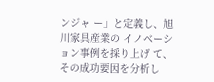ンジャ ー」と定義し、旭川家具産業の イノベーション事例を採り上げ て、その成功要因を分析し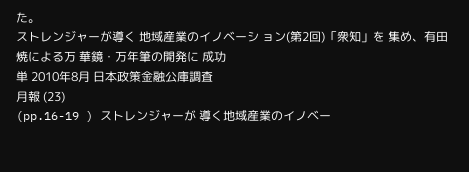た。
ストレンジャーが導く 地域産業のイノベーシ ョン(第2回)「衆知」を 集め、有田焼による万 華鏡・万年筆の開発に 成功
単 2010年8月 日本政策金融公庫調査
月報 (23)
(pp.16-19 ) ストレンジャーが 導く地域産業のイノベー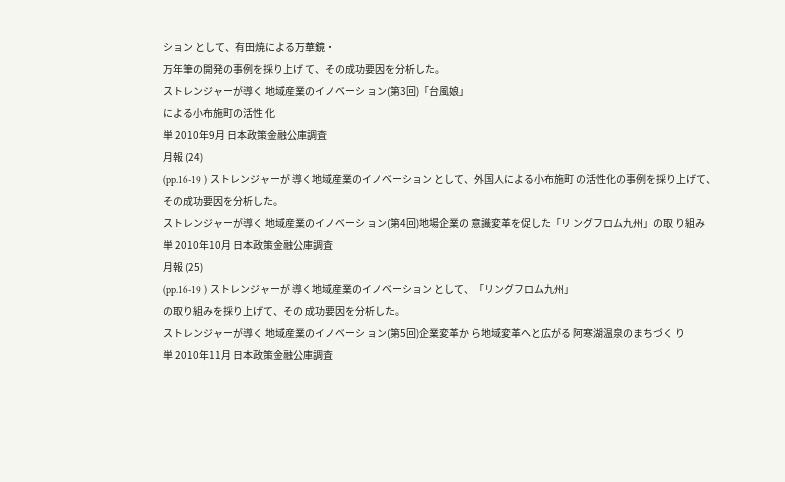ション として、有田焼による万華鏡・
万年筆の開発の事例を採り上げ て、その成功要因を分析した。
ストレンジャーが導く 地域産業のイノベーシ ョン(第3回)「台風娘」
による小布施町の活性 化
単 2010年9月 日本政策金融公庫調査
月報 (24)
(pp.16-19 ) ストレンジャーが 導く地域産業のイノベーション として、外国人による小布施町 の活性化の事例を採り上げて、
その成功要因を分析した。
ストレンジャーが導く 地域産業のイノベーシ ョン(第4回)地場企業の 意識変革を促した「リ ングフロム九州」の取 り組み
単 2010年10月 日本政策金融公庫調査
月報 (25)
(pp.16-19 ) ストレンジャーが 導く地域産業のイノベーション として、「リングフロム九州」
の取り組みを採り上げて、その 成功要因を分析した。
ストレンジャーが導く 地域産業のイノベーシ ョン(第5回)企業変革か ら地域変革へと広がる 阿寒湖温泉のまちづく り
単 2010年11月 日本政策金融公庫調査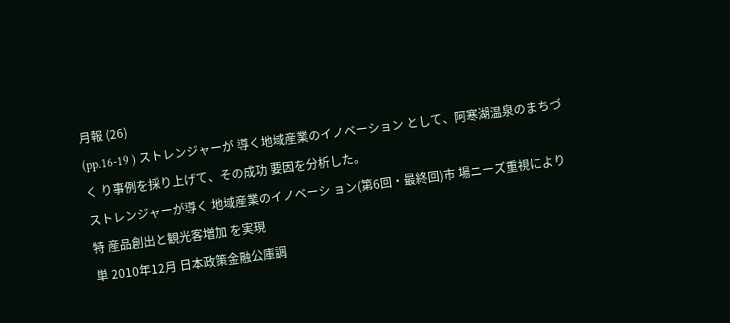月報 (26)
(pp.16-19 ) ストレンジャーが 導く地域産業のイノベーション として、阿寒湖温泉のまちづく り事例を採り上げて、その成功 要因を分析した。
ストレンジャーが導く 地域産業のイノベーシ ョン(第6回・最終回)市 場ニーズ重視により特 産品創出と観光客増加 を実現
単 2010年12月 日本政策金融公庫調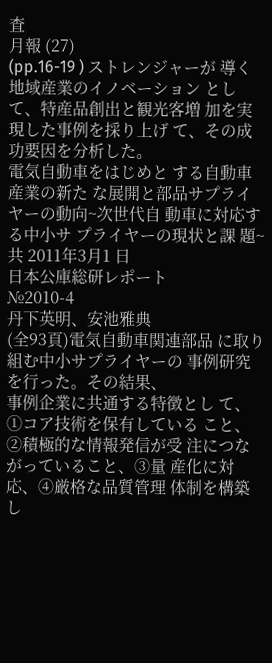査
月報 (27)
(pp.16-19 ) ストレンジャーが 導く地域産業のイノベーション として、特産品創出と観光客増 加を実現した事例を採り上げ て、その成功要因を分析した。
電気自動車をはじめと する自動車産業の新た な展開と部品サプライ ヤーの動向~次世代自 動車に対応する中小サ プライヤーの現状と課 題~
共 2011年3月1 日
日本公庫総研レポート
№2010-4
丹下英明、安池雅典
(全93頁)電気自動車関連部品 に取り組む中小サプライヤーの 事例研究を行った。その結果、
事例企業に共通する特徴とし て、①コア技術を保有している こと、②積極的な情報発信が受 注につながっていること、③量 産化に対応、④厳格な品質管理 体制を構築し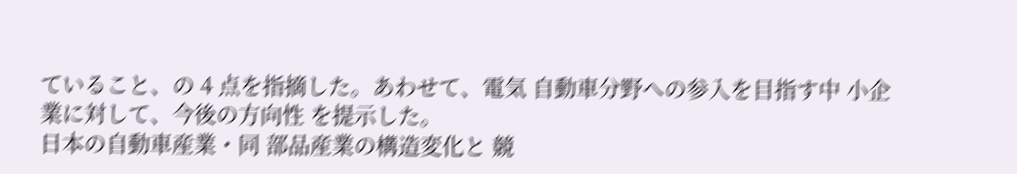ていること、の 4 点を指摘した。あわせて、電気 自動車分野への参入を目指す中 小企業に対して、今後の方向性 を提示した。
日本の自動車産業・同 部品産業の構造変化と 競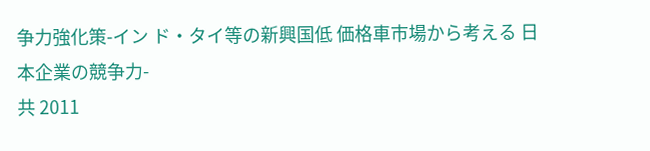争力強化策-イン ド・タイ等の新興国低 価格車市場から考える 日本企業の競争力-
共 2011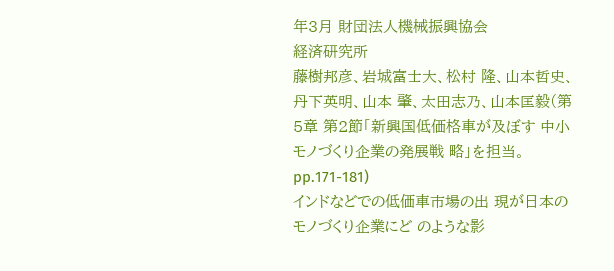年3月 財団法人機械振興協会
経済研究所
藤樹邦彦、岩城富士大、松村 隆、山本哲史、丹下英明、山本 肇、太田志乃、山本匡毅(第5章 第2節「新興国低価格車が及ぼす 中小モノづくり企業の発展戦 略」を担当。pp.171-181)
インドなどでの低価車市場の出 現が日本のモノづくり企業にど のような影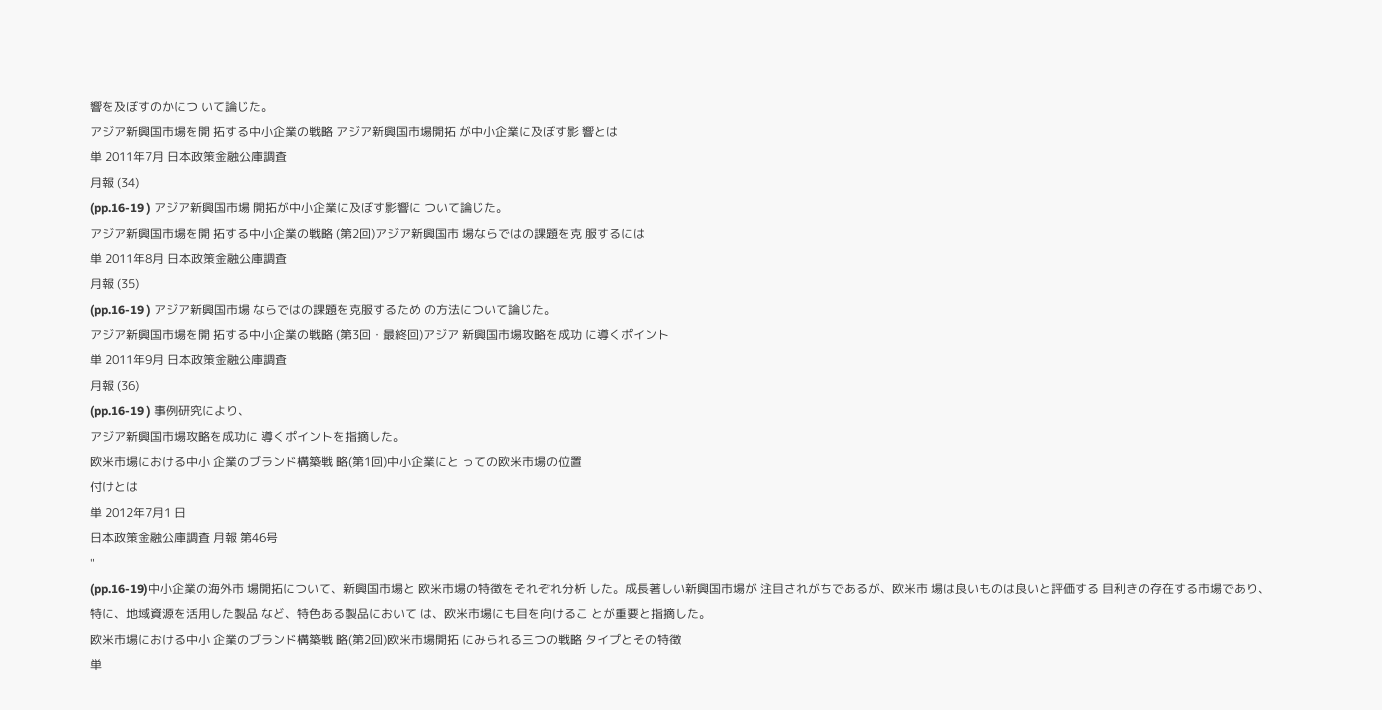響を及ぼすのかにつ いて論じた。
アジア新興国市場を開 拓する中小企業の戦略 アジア新興国市場開拓 が中小企業に及ぼす影 響とは
単 2011年7月 日本政策金融公庫調査
月報 (34)
(pp.16-19 ) アジア新興国市場 開拓が中小企業に及ぼす影響に ついて論じた。
アジア新興国市場を開 拓する中小企業の戦略 (第2回)アジア新興国市 場ならではの課題を克 服するには
単 2011年8月 日本政策金融公庫調査
月報 (35)
(pp.16-19 ) アジア新興国市場 ならではの課題を克服するため の方法について論じた。
アジア新興国市場を開 拓する中小企業の戦略 (第3回・最終回)アジア 新興国市場攻略を成功 に導くポイント
単 2011年9月 日本政策金融公庫調査
月報 (36)
(pp.16-19 ) 事例研究により、
アジア新興国市場攻略を成功に 導くポイントを指摘した。
欧米市場における中小 企業のブランド構築戦 略(第1回)中小企業にと っての欧米市場の位置
付けとは
単 2012年7月1 日
日本政策金融公庫調査 月報 第46号
"
(pp.16-19)中小企業の海外市 場開拓について、新興国市場と 欧米市場の特徴をそれぞれ分析 した。成長著しい新興国市場が 注目されがちであるが、欧米市 場は良いものは良いと評価する 目利きの存在する市場であり、
特に、地域資源を活用した製品 など、特色ある製品において は、欧米市場にも目を向けるこ とが重要と指摘した。
欧米市場における中小 企業のブランド構築戦 略(第2回)欧米市場開拓 にみられる三つの戦略 タイプとその特徴
単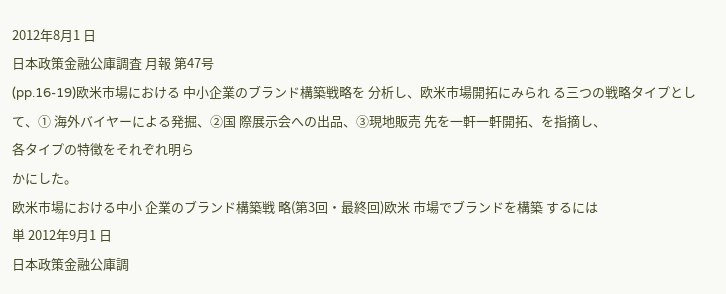2012年8月1 日
日本政策金融公庫調査 月報 第47号
(pp.16-19)欧米市場における 中小企業のブランド構築戦略を 分析し、欧米市場開拓にみられ る三つの戦略タイプとして、① 海外バイヤーによる発掘、②国 際展示会への出品、③現地販売 先を一軒一軒開拓、を指摘し、
各タイプの特徴をそれぞれ明ら
かにした。
欧米市場における中小 企業のブランド構築戦 略(第3回・最終回)欧米 市場でブランドを構築 するには
単 2012年9月1 日
日本政策金融公庫調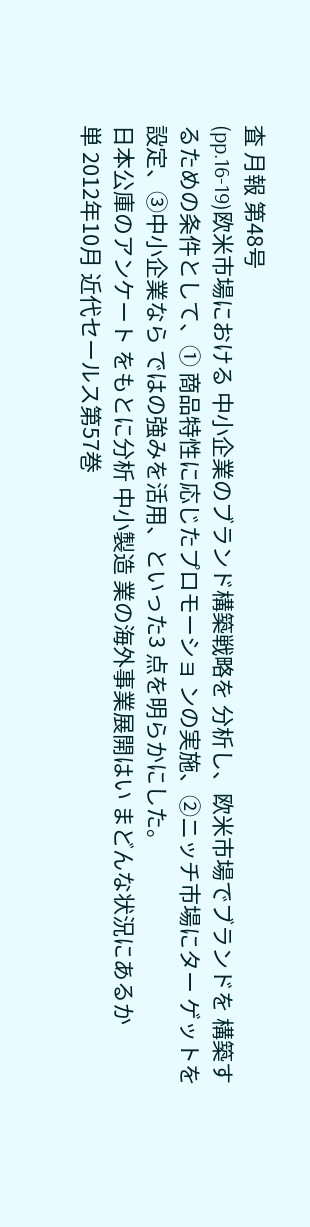査 月報 第48号
(pp.16-19)欧米市場における 中小企業のブランド構築戦略を 分析し、欧米市場でブランドを 構築するための条件として、① 商品特性に応じたプロモーショ ンの実施、②ニッチ市場にター ゲットを設定、③中小企業なら ではの強みを活用、といった3 点を明らかにした。
日本公庫のアンケート をもとに分析 中小製造 業の海外事業展開はい まどんな状況にあるか
単 2012年10月 近代セールス第57巻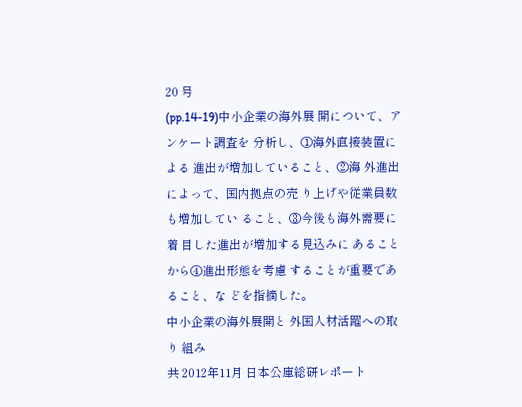20 号
(pp.14-19)中小企業の海外展 開について、アンケート調査を 分析し、①海外直接装置による 進出が増加していること、②海 外進出によって、国内拠点の売 り上げや従業員数も増加してい ること、③今後も海外需要に着 目した進出が増加する見込みに あることから④進出形態を考慮 することが重要であること、な どを指摘した。
中小企業の海外展開と 外国人材活躍への取り 組み
共 2012年11月 日本公庫総研レポート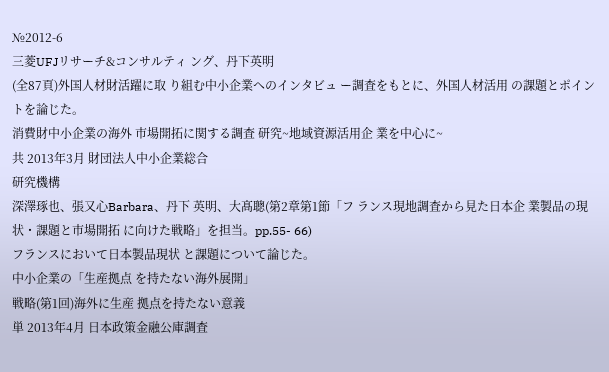№2012-6
三菱UFJリサーチ&コンサルティ ング、丹下英明
(全87頁)外国人材財活躍に取 り組む中小企業へのインタビュ ー調査をもとに、外国人材活用 の課題とポイントを論じた。
消費財中小企業の海外 市場開拓に関する調査 研究~地域資源活用企 業を中心に~
共 2013年3月 財団法人中小企業総合
研究機構
深澤琢也、張又心Barbara、丹下 英明、大髙聰(第2章第1節「フ ランス現地調査から見た日本企 業製品の現状・課題と市場開拓 に向けた戦略」を担当。pp.55- 66)
フランスにおいて日本製品現状 と課題について論じた。
中小企業の「生産拠点 を持たない海外展開」
戦略(第1回)海外に生産 拠点を持たない意義
単 2013年4月 日本政策金融公庫調査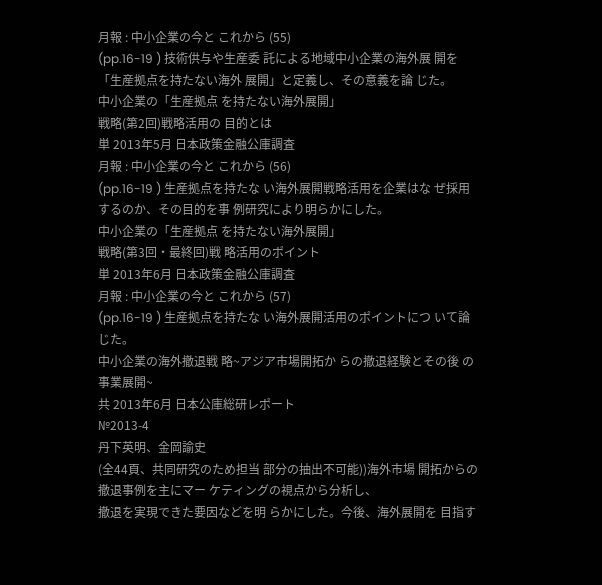月報 : 中小企業の今と これから (55)
(pp.16-19 ) 技術供与や生産委 託による地域中小企業の海外展 開を「生産拠点を持たない海外 展開」と定義し、その意義を論 じた。
中小企業の「生産拠点 を持たない海外展開」
戦略(第2回)戦略活用の 目的とは
単 2013年5月 日本政策金融公庫調査
月報 : 中小企業の今と これから (56)
(pp.16-19 ) 生産拠点を持たな い海外展開戦略活用を企業はな ぜ採用するのか、その目的を事 例研究により明らかにした。
中小企業の「生産拠点 を持たない海外展開」
戦略(第3回・最終回)戦 略活用のポイント
単 2013年6月 日本政策金融公庫調査
月報 : 中小企業の今と これから (57)
(pp.16-19 ) 生産拠点を持たな い海外展開活用のポイントにつ いて論じた。
中小企業の海外撤退戦 略~アジア市場開拓か らの撤退経験とその後 の事業展開~
共 2013年6月 日本公庫総研レポート
№2013-4
丹下英明、金岡諭史
(全44頁、共同研究のため担当 部分の抽出不可能))海外市場 開拓からの撤退事例を主にマー ケティングの視点から分析し、
撤退を実現できた要因などを明 らかにした。今後、海外展開を 目指す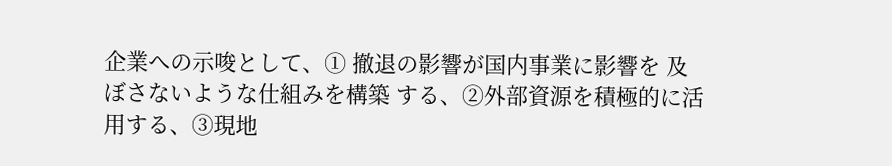企業への示唆として、① 撤退の影響が国内事業に影響を 及ぼさないような仕組みを構築 する、②外部資源を積極的に活 用する、③現地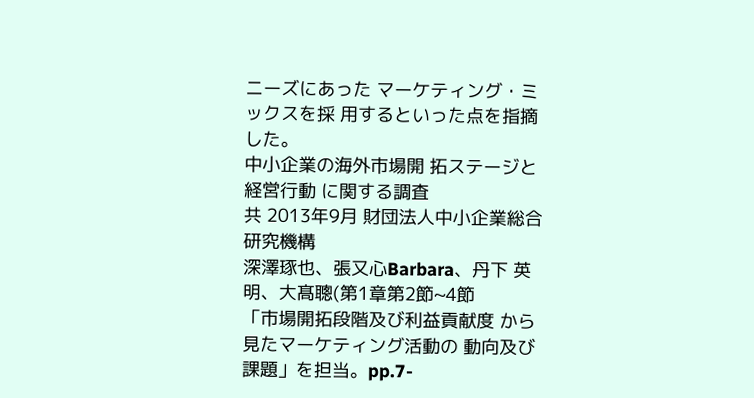ニーズにあった マーケティング・ミックスを採 用するといった点を指摘した。
中小企業の海外市場開 拓ステージと経営行動 に関する調査
共 2013年9月 財団法人中小企業総合
研究機構
深澤琢也、張又心Barbara、丹下 英明、大髙聰(第1章第2節~4節
「市場開拓段階及び利益貢献度 から見たマーケティング活動の 動向及び課題」を担当。pp.7-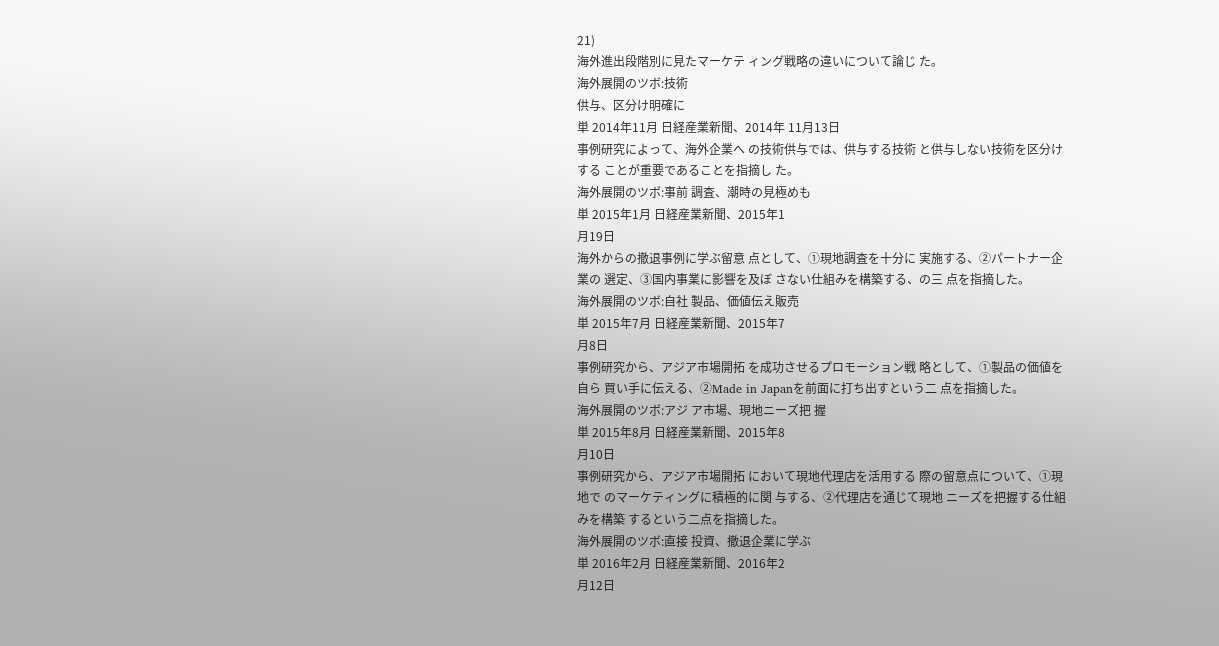21)
海外進出段階別に見たマーケテ ィング戦略の違いについて論じ た。
海外展開のツボ:技術
供与、区分け明確に
単 2014年11月 日経産業新聞、2014年 11月13日
事例研究によって、海外企業へ の技術供与では、供与する技術 と供与しない技術を区分けする ことが重要であることを指摘し た。
海外展開のツボ:事前 調査、潮時の見極めも
単 2015年1月 日経産業新聞、2015年1
月19日
海外からの撤退事例に学ぶ留意 点として、①現地調査を十分に 実施する、②パートナー企業の 選定、③国内事業に影響を及ぼ さない仕組みを構築する、の三 点を指摘した。
海外展開のツボ:自社 製品、価値伝え販売
単 2015年7月 日経産業新聞、2015年7
月8日
事例研究から、アジア市場開拓 を成功させるプロモーション戦 略として、①製品の価値を自ら 買い手に伝える、②Made in Japanを前面に打ち出すという二 点を指摘した。
海外展開のツボ:アジ ア市場、現地ニーズ把 握
単 2015年8月 日経産業新聞、2015年8
月10日
事例研究から、アジア市場開拓 において現地代理店を活用する 際の留意点について、①現地で のマーケティングに積極的に関 与する、②代理店を通じて現地 ニーズを把握する仕組みを構築 するという二点を指摘した。
海外展開のツボ:直接 投資、撤退企業に学ぶ
単 2016年2月 日経産業新聞、2016年2
月12日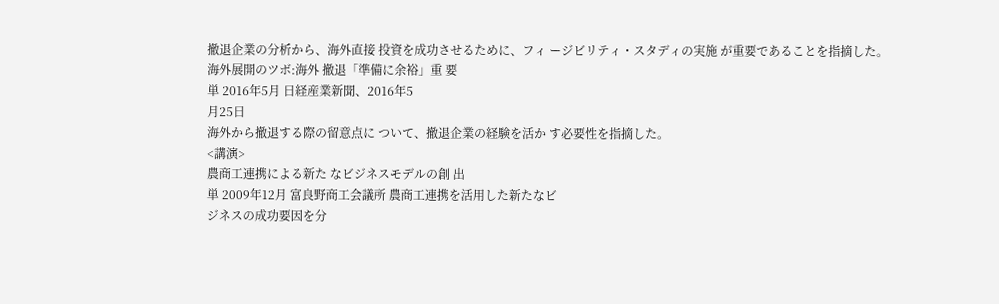撤退企業の分析から、海外直接 投資を成功させるために、フィ ージビリティ・スタディの実施 が重要であることを指摘した。
海外展開のツボ:海外 撤退「準備に余裕」重 要
単 2016年5月 日経産業新聞、2016年5
月25日
海外から撤退する際の留意点に ついて、撤退企業の経験を活か す必要性を指摘した。
<講演>
農商工連携による新た なビジネスモデルの創 出
単 2009年12月 富良野商工会議所 農商工連携を活用した新たなビ
ジネスの成功要因を分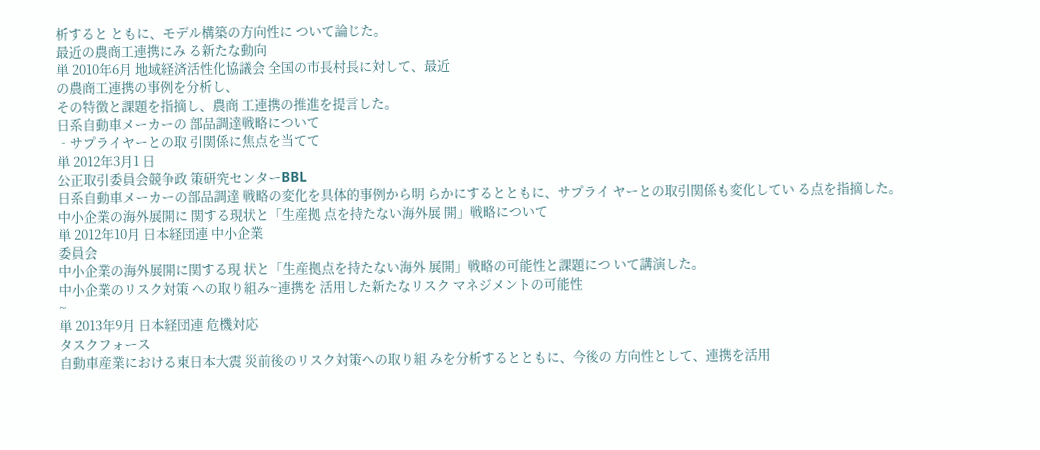析すると ともに、モデル構築の方向性に ついて論じた。
最近の農商工連携にみ る新たな動向
単 2010年6月 地域経済活性化協議会 全国の市長村長に対して、最近
の農商工連携の事例を分析し、
その特徴と課題を指摘し、農商 工連携の推進を提言した。
日系自動車メーカーの 部品調達戦略について
‐サプライヤーとの取 引関係に焦点を当てて
単 2012年3月1 日
公正取引委員会競争政 策研究センターBBL
日系自動車メーカーの部品調達 戦略の変化を具体的事例から明 らかにするとともに、サプライ ヤーとの取引関係も変化してい る点を指摘した。
中小企業の海外展開に 関する現状と「生産拠 点を持たない海外展 開」戦略について
単 2012年10月 日本経団連 中小企業
委員会
中小企業の海外展開に関する現 状と「生産拠点を持たない海外 展開」戦略の可能性と課題につ いて講演した。
中小企業のリスク対策 への取り組み~連携を 活用した新たなリスク マネジメントの可能性
~
単 2013年9月 日本経団連 危機対応
タスクフォース
自動車産業における東日本大震 災前後のリスク対策への取り組 みを分析するとともに、今後の 方向性として、連携を活用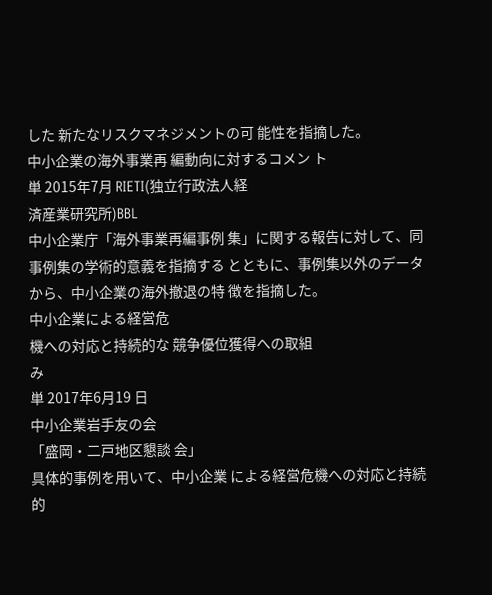した 新たなリスクマネジメントの可 能性を指摘した。
中小企業の海外事業再 編動向に対するコメン ト
単 2015年7月 RIETI(独立行政法人経
済産業研究所)BBL
中小企業庁「海外事業再編事例 集」に関する報告に対して、同 事例集の学術的意義を指摘する とともに、事例集以外のデータ から、中小企業の海外撤退の特 徴を指摘した。
中小企業による経営危
機への対応と持続的な 競争優位獲得への取組
み
単 2017年6月19 日
中小企業岩手友の会
「盛岡・二戸地区懇談 会」
具体的事例を用いて、中小企業 による経営危機への対応と持続 的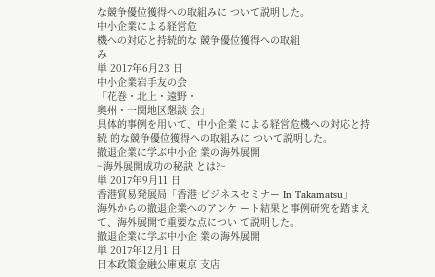な競争優位獲得への取組みに ついて説明した。
中小企業による経営危
機への対応と持続的な 競争優位獲得への取組
み
単 2017年6月23 日
中小企業岩手友の会
「花巻・北上・遠野・
奥州・一関地区懇談 会」
具体的事例を用いて、中小企業 による経営危機への対応と持続 的な競争優位獲得への取組みに ついて説明した。
撤退企業に学ぶ中小企 業の海外展開
~海外展開成功の秘訣 とは?~
単 2017年9月11 日
香港貿易発展局「香港 ビジネスセミナー In Takamatsu」
海外からの撤退企業へのアンケ ート結果と事例研究を踏まえ て、海外展開で重要な点につい て説明した。
撤退企業に学ぶ中小企 業の海外展開
単 2017年12月1 日
日本政策金融公庫東京 支店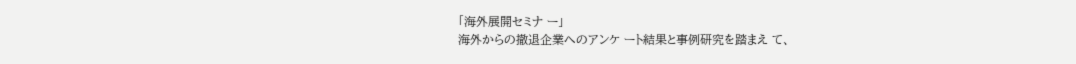「海外展開セミナ ー」
海外からの撤退企業へのアンケ ート結果と事例研究を踏まえ て、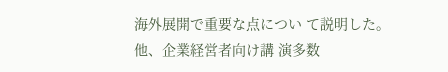海外展開で重要な点につい て説明した。
他、企業経営者向け講 演多数